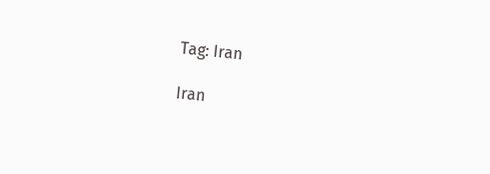Tag: Iran

Iran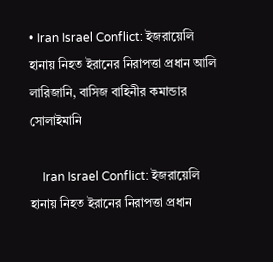• Iran Israel Conflict: ইজরায়েলি হানায় নিহত ইরানের নিরাপত্তা প্রধান আলি লারিজানি, বাসিজ বাহিনীর কমান্ডার সোলাইমানি

    Iran Israel Conflict: ইজরায়েলি হানায় নিহত ইরানের নিরাপত্তা প্রধান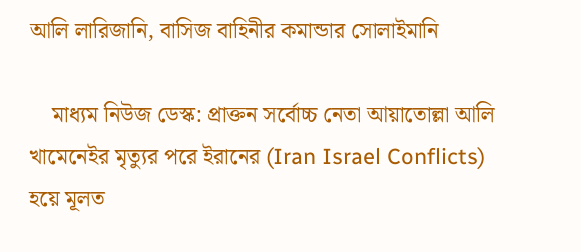আলি লারিজানি, বাসিজ বাহিনীর কমান্ডার সোলাইমানি

    মাধ্যম নিউজ ডেস্ক: প্রাক্তন সর্বোচ্চ নেতা আয়াতোল্লা আলি খামেনেইর মৃত্যুর পরে ইরানের (Iran Israel Conflicts) হয়ে মূলত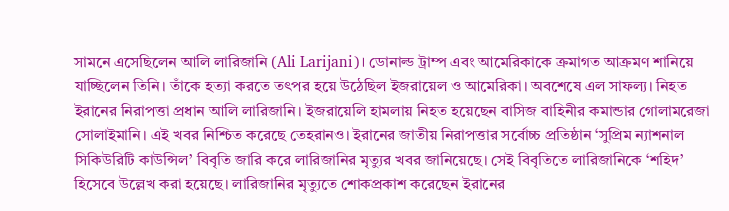সামনে এসেছিলেন আলি লারিজানি (Ali Larijani)। ডোনাল্ড ট্রাম্প এবং আমেরিকাকে ক্রমাগত আক্রমণ শানিয়ে যাচ্ছিলেন তিনি। তাঁকে হত্যা করতে তৎপর হয়ে উঠেছিল ইজরায়েল ও আমেরিকা। অবশেষে এল সাফল্য। নিহত ইরানের নিরাপত্তা প্রধান আলি লারিজানি। ইজরায়েলি হামলায় নিহত হয়েছেন বাসিজ বাহিনীর কমান্ডার গোলামরেজা সোলাইমানি। এই খবর নিশ্চিত করেছে তেহরানও। ইরানের জাতীয় নিরাপত্তার সর্বোচ্চ প্রতিষ্ঠান ‘সুপ্রিম ন্যাশনাল সিকিউরিটি কাউন্সিল’ বিবৃতি জারি করে লারিজানির মৃত্যুর খবর জানিয়েছে। সেই বিবৃতিতে লারিজানিকে ‘শহিদ’ হিসেবে উল্লেখ করা হয়েছে। লারিজানির মৃত্যুতে শোকপ্রকাশ করেছেন ইরানের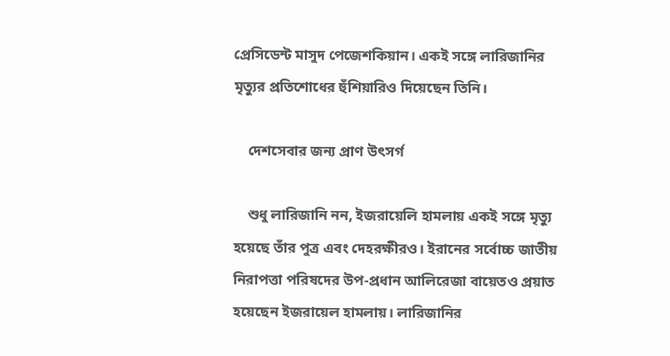প্রেসিডেন্ট মাসুদ পেজেশকিয়ান। একই সঙ্গে লারিজানির মৃত্যুর প্রতিশোধের হুঁশিয়ারিও দিয়েছেন তিনি।

    দেশসেবার জন্য প্রাণ উৎসর্গ

    শুধু লারিজানি নন, ইজরায়েলি হামলায় একই সঙ্গে মৃত্যু হয়েছে তাঁর পুত্র এবং দেহরক্ষীরও। ইরানের সর্বোচ্চ জাতীয় নিরাপত্তা পরিষদের উপ-প্রধান আলিরেজা বায়েতও প্রয়াত হয়েছেন ইজরায়েল হামলায়। লারিজানির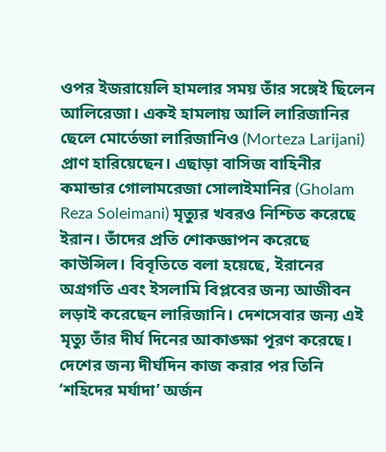ওপর ইজরায়েলি হামলার সময় তাঁর সঙ্গেই ছিলেন আলিরেজা। একই হামলায় আলি লারিজানির ছেলে মোর্তেজা লারিজানিও (Morteza Larijani) প্রাণ হারিয়েছেন। এছাড়া বাসিজ বাহিনীর কমান্ডার গোলামরেজা সোলাইমানির (Gholam Reza Soleimani) মৃত্যুর খবরও নিশ্চিত করেছে ইরান। তাঁদের প্রতি শোকজ্ঞাপন করেছে কাউন্সিল। বিবৃতিতে বলা হয়েছে, ইরানের অগ্রগতি এবং ইসলামি বিপ্লবের জন্য আজীবন লড়াই করেছেন লারিজানি। দেশসেবার জন্য এই মৃত্যু তাঁর দীর্ঘ দিনের আকাঙ্ক্ষা পূরণ করেছে। দেশের জন্য দীর্ঘদিন কাজ করার পর তিনি ‘শহিদের মর্যাদা’ অর্জন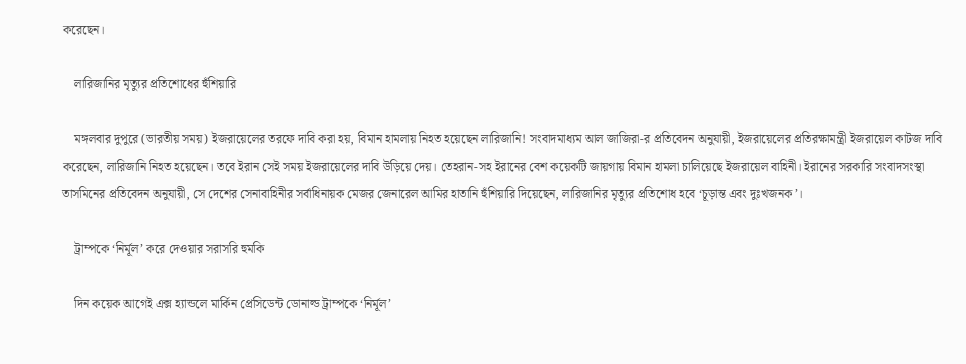করেছেন।

    লারিজানির মৃত্যুর প্রতিশোধের হুঁশিয়ারি

    মঙ্গলবার দুপুরে (ভারতীয় সময়) ইজরায়েলের তরফে দাবি করা হয়, বিমান হামলায় নিহত হয়েছেন লারিজানি! সংবাদমাধ্যম আল জাজিরা-র প্রতিবেদন অনুযায়ী, ইজরায়েলের প্রতিরক্ষামন্ত্রী ইজরায়েল কাটজ দাবি করেছেন, লারিজানি নিহত হয়েছেন। তবে ইরান সেই সময় ইজরায়েলের দাবি উড়িয়ে দেয়। তেহরান-সহ ইরানের বেশ কয়েকটি জায়গায় বিমান হামলা চালিয়েছে ইজরায়েল বাহিনী। ইরানের সরকারি সংবাদসংস্থা তাসমিনের প্রতিবেদন অনুযায়ী, সে দেশের সেনাবাহিনীর সর্বাধিনায়ক মেজর জেনারেল আমির হাতানি হুঁশিয়ারি দিয়েছেন, লারিজানির মৃত্যুর প্রতিশোধ হবে ‘চূড়ান্ত এবং দুঃখজনক’।

    ট্রাম্পকে ‘নির্মূল’ করে দেওয়ার সরাসরি হুমকি

    দিন কয়েক আগেই এক্স হ্যান্ডলে মার্কিন প্রেসিডেন্ট ডোনাল্ড ট্রাম্পকে ‘নির্মূল’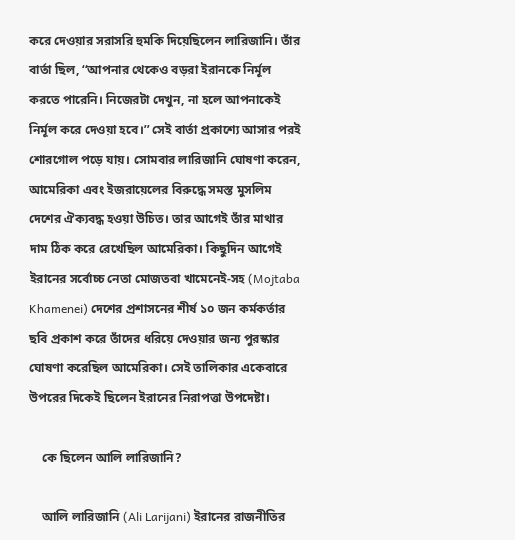করে দেওয়ার সরাসরি হুমকি দিয়েছিলেন লারিজানি। তাঁর বার্তা ছিল, ‘‘আপনার থেকেও বড়রা ইরানকে নির্মূল করতে পারেনি। নিজেরটা দেখুন, না হলে আপনাকেই নির্মূল করে দেওয়া হবে।’’ সেই বার্তা প্রকাশ্যে আসার পরই শোরগোল পড়ে যায়। সোমবার লারিজানি ঘোষণা করেন, আমেরিকা এবং ইজরায়েলের বিরুদ্ধে সমস্ত মুসলিম দেশের ঐক্যবদ্ধ হওয়া উচিত। তার আগেই তাঁর মাথার দাম ঠিক করে রেখেছিল আমেরিকা। কিছুদিন আগেই ইরানের সর্বোচ্চ নেতা মোজতবা খামেনেই-সহ (Mojtaba Khamenei) দেশের প্রশাসনের শীর্ষ ১০ জন কর্মকর্তার ছবি প্রকাশ করে তাঁদের ধরিয়ে দেওয়ার জন্য পুরস্কার ঘোষণা করেছিল আমেরিকা। সেই তালিকার একেবারে উপরের দিকেই ছিলেন ইরানের নিরাপত্তা উপদেষ্টা।

    কে ছিলেন আলি লারিজানি?

    আলি লারিজানি (Ali Larijani) ইরানের রাজনীতির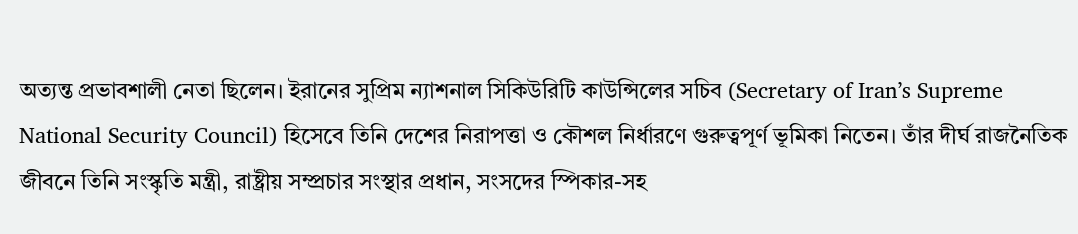অত্যন্ত প্রভাবশালী নেতা ছিলেন। ইরানের সুপ্রিম ন্যাশনাল সিকিউরিটি কাউন্সিলের সচিব (Secretary of Iran’s Supreme National Security Council) হিসেবে তিনি দেশের নিরাপত্তা ও কৌশল নির্ধারণে গুরুত্বপূর্ণ ভূমিকা নিতেন। তাঁর দীর্ঘ রাজনৈতিক জীবনে তিনি সংস্কৃতি মন্ত্রী, রাষ্ট্রীয় সম্প্রচার সংস্থার প্রধান, সংসদের স্পিকার-সহ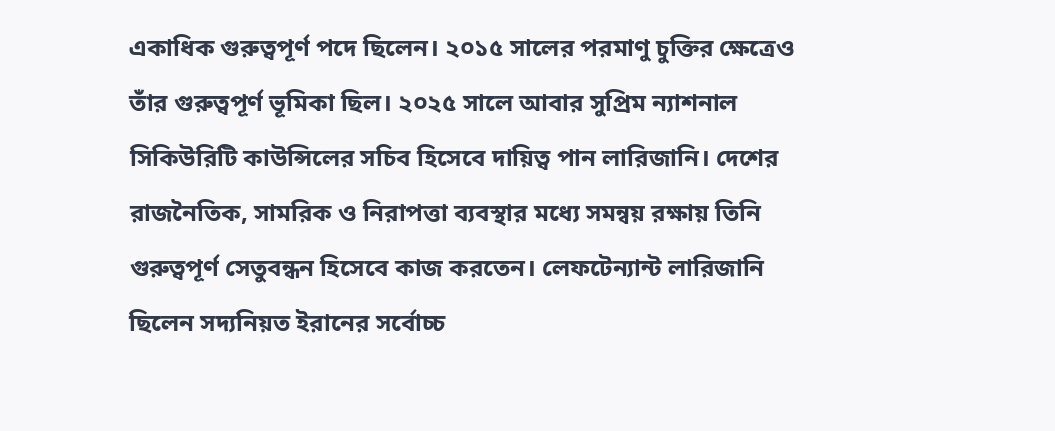একাধিক গুরুত্বপূর্ণ পদে ছিলেন। ২০১৫ সালের পরমাণু চুক্তির ক্ষেত্রেও তাঁর গুরুত্বপূর্ণ ভূমিকা ছিল। ২০২৫ সালে আবার সুপ্রিম ন্যাশনাল সিকিউরিটি কাউন্সিলের সচিব হিসেবে দায়িত্ব পান লারিজানি। দেশের রাজনৈতিক, সামরিক ও নিরাপত্তা ব্যবস্থার মধ্যে সমন্বয় রক্ষায় তিনি গুরুত্বপূর্ণ সেতুবন্ধন হিসেবে কাজ করতেন। লেফটেন্যান্ট লারিজানি ছিলেন সদ্যনিয়ত ইরানের সর্বোচ্চ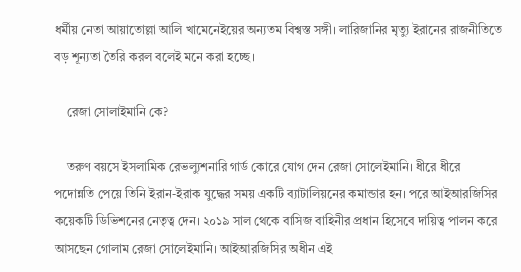ধর্মীয় নেতা আয়াতোল্লা আলি খামেনেইয়ের অন্যতম বিশ্বস্ত সঙ্গী। লারিজানির মৃত্যু ইরানের রাজনীতিতে বড় শূন্যতা তৈরি করল বলেই মনে করা হচ্ছে।

    রেজা সোলাইমানি কে?

    তরুণ বয়সে ইসলামিক রেভল্যুশনারি গার্ড কোরে যোগ দেন রেজা সোলেইমানি। ধীরে ধীরে পদোন্নতি পেয়ে তিনি ইরান-ইরাক যুদ্ধের সময় একটি ব্যাটালিয়নের কমান্ডার হন। পরে আইআরজিসির কয়েকটি ডিভিশনের নেতৃত্ব দেন। ২০১৯ সাল থেকে বাসিজ বাহিনীর প্রধান হিসেবে দায়িত্ব পালন করে আসছেন গোলাম রেজা সোলেইমানি। আইআরজিসির অধীন এই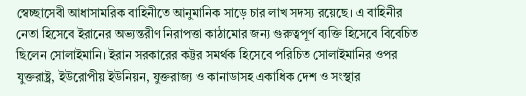স্বেচ্ছাসেবী আধাসামরিক বাহিনীতে আনুমানিক সাড়ে চার লাখ সদস্য রয়েছে। এ বাহিনীর নেতা হিসেবে ইরানের অভ্যন্তরীণ নিরাপত্তা কাঠামোর জন্য গুরুত্বপূর্ণ ব্যক্তি হিসেবে বিবেচিত ছিলেন সোলাইমানি। ইরান সরকারের কট্টর সমর্থক হিসেবে পরিচিত সোলাইমানির ওপর যুক্তরাষ্ট্র, ইউরোপীয় ইউনিয়ন, যুক্তরাজ্য ও কানাডাসহ একাধিক দেশ ও সংস্থার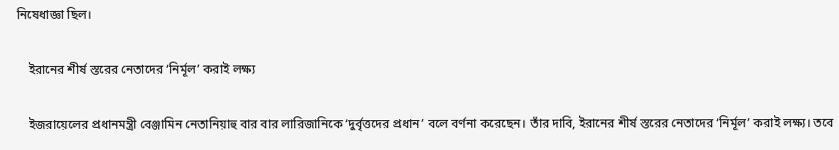নিষেধাজ্ঞা ছিল।

    ইরানের শীর্ষ স্তরের নেতাদের ‘নির্মূল’ করাই লক্ষ্য

    ইজরায়েলের প্রধানমন্ত্রী বেঞ্জামিন নেতানিয়াহু বার বার লারিজানিকে ‘দুর্বৃত্তদের প্রধান’ বলে বর্ণনা করেছেন। তাঁর দাবি, ইরানের শীর্ষ স্তরের নেতাদের ‘নির্মূল’ করাই লক্ষ্য। তবে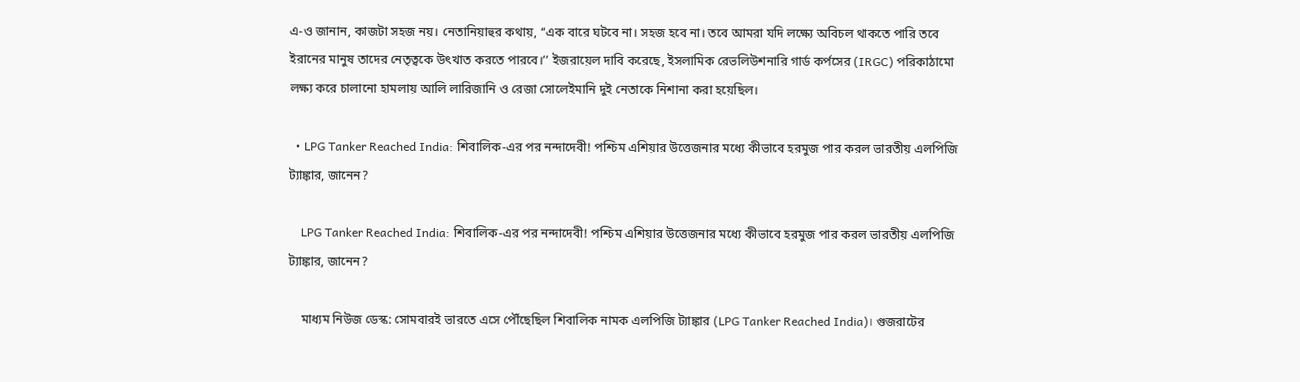এ-ও জানান, কাজটা সহজ নয়। নেতানিয়াহুর কথায়, ‘‘এক বারে ঘটবে না। সহজ হবে না। তবে আমরা যদি লক্ষ্যে অবিচল থাকতে পারি তবে ইরানের মানুষ তাদের নেতৃত্বকে উৎখাত করতে পারবে।’’ ইজরায়েল দাবি করেছে, ইসলামিক রেভলিউশনারি গার্ড কর্পসের (IRGC) পরিকাঠামো লক্ষ্য করে চালানো হামলায় আলি লারিজানি ও রেজা সোলেইমানি দুই নেতাকে নিশানা করা হয়েছিল।

  • LPG Tanker Reached India: শিবালিক-এর পর নন্দাদেবী! পশ্চিম এশিয়ার উত্তেজনার মধ্যে কীভাবে হরমুজ পার করল ভারতীয় এলপিজি ট্যাঙ্কার, জানেন?

    LPG Tanker Reached India: শিবালিক-এর পর নন্দাদেবী! পশ্চিম এশিয়ার উত্তেজনার মধ্যে কীভাবে হরমুজ পার করল ভারতীয় এলপিজি ট্যাঙ্কার, জানেন?

    মাধ্যম নিউজ ডেস্ক: সোমবারই ভারতে এসে পৌঁছেছিল শিবালিক নামক এলপিজি ট্যাঙ্কার (LPG Tanker Reached India)। গুজরাটের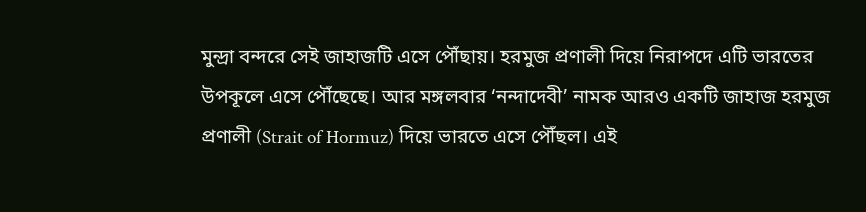মুন্দ্রা বন্দরে সেই জাহাজটি এসে পৌঁছায়। হরমুজ প্রণালী দিয়ে নিরাপদে এটি ভারতের উপকূলে এসে পৌঁছেছে। আর মঙ্গলবার ‘নন্দাদেবী’ নামক আরও একটি জাহাজ হরমুজ প্রণালী (Strait of Hormuz) দিয়ে ভারতে এসে পৌঁছল। এই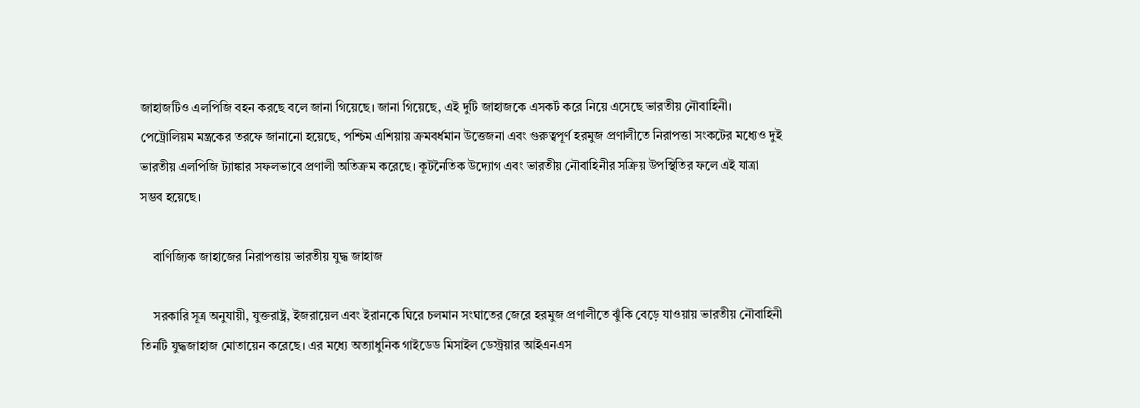জাহাজটিও এলপিজি বহন করছে বলে জানা গিয়েছে। জানা গিয়েছে, এই দুটি জাহাজকে এসকর্ট করে নিয়ে এসেছে ভারতীয় নৌবাহিনী। পেট্রোলিয়ম মন্ত্রকের তরফে জানানো হয়েছে, পশ্চিম এশিয়ায় ক্রমবর্ধমান উত্তেজনা এবং গুরুত্বপূর্ণ হরমুজ প্রণালীতে নিরাপত্তা সংকটের মধ্যেও দুই ভারতীয় এলপিজি ট্যাঙ্কার সফলভাবে প্রণালী অতিক্রম করেছে। কূটনৈতিক উদ্যোগ এবং ভারতীয় নৌবাহিনীর সক্রিয় উপস্থিতির ফলে এই যাত্রা সম্ভব হয়েছে।

    বাণিজ্যিক জাহাজের নিরাপত্তায় ভারতীয় যুদ্ধ জাহাজ

    সরকারি সূত্র অনুযায়ী, যুক্তরাষ্ট্র, ইজরায়েল এবং ইরানকে ঘিরে চলমান সংঘাতের জেরে হরমুজ প্রণালীতে ঝুঁকি বেড়ে যাওয়ায় ভারতীয় নৌবাহিনী তিনটি যুদ্ধজাহাজ মোতায়েন করেছে। এর মধ্যে অত্যাধুনিক গাইডেড মিসাইল ডেস্ট্রয়ার আইএনএস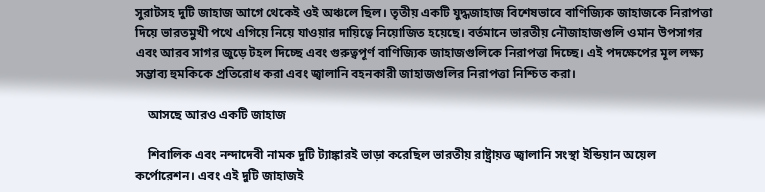সুরাটসহ দুটি জাহাজ আগে থেকেই ওই অঞ্চলে ছিল। তৃতীয় একটি যুদ্ধজাহাজ বিশেষভাবে বাণিজ্যিক জাহাজকে নিরাপত্তা দিয়ে ভারতমুখী পথে এগিয়ে নিয়ে যাওয়ার দায়িত্বে নিয়োজিত হয়েছে। বর্তমানে ভারতীয় নৌজাহাজগুলি ওমান উপসাগর এবং আরব সাগর জুড়ে টহল দিচ্ছে এবং গুরুত্বপূর্ণ বাণিজ্যিক জাহাজগুলিকে নিরাপত্তা দিচ্ছে। এই পদক্ষেপের মূল লক্ষ্য সম্ভাব্য হুমকিকে প্রতিরোধ করা এবং জ্বালানি বহনকারী জাহাজগুলির নিরাপত্তা নিশ্চিত করা।

    আসছে আরও একটি জাহাজ

    শিবালিক এবং নন্দাদেবী নামক দুটি ট্যাঙ্কারই ভাড়া করেছিল ভারতীয় রাষ্ট্রায়ত্ত জ্বালানি সংস্থা ইন্ডিয়ান অয়েল কর্পোরেশন। এবং এই দুটি জাহাজই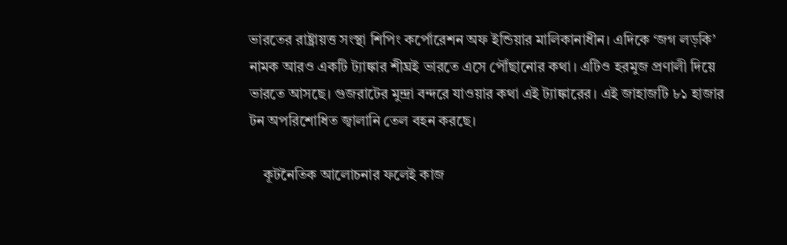ভারতের রাষ্ট্রায়ত্ত সংস্থা শিপিং কর্পোরেশন অফ ইন্ডিয়ার মালিকানাধীন। এদিকে ‘জগ লড়কি’ নামক আরও একটি ট্যাঙ্কার শীঘ্রই ভারতে এসে পৌঁছানোর কথা। এটিও হরমুজ প্রণালী দিয়ে ভারতে আসছে। গুজরাটের মুন্দ্রা বন্দরে যাওয়ার কথা এই ট্যাঙ্কারের। এই জাহাজটি ৮১ হাজার টন অপরিশোধিত জ্বালানি তেল বহন করছে।

    কূটনৈতিক আলোচনার ফলেই কাজ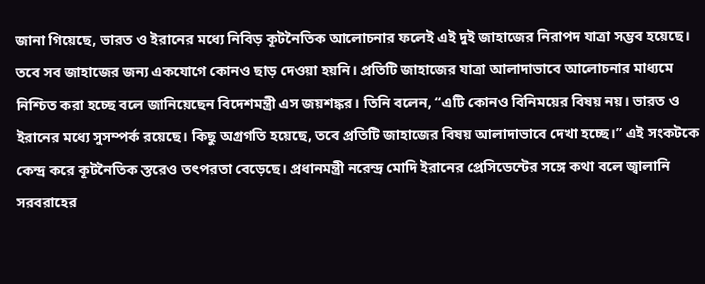জানা গিয়েছে, ভারত ও ইরানের মধ্যে নিবিড় কূটনৈতিক আলোচনার ফলেই এই দুই জাহাজের নিরাপদ যাত্রা সম্ভব হয়েছে। তবে সব জাহাজের জন্য একযোগে কোনও ছাড় দেওয়া হয়নি। প্রতিটি জাহাজের যাত্রা আলাদাভাবে আলোচনার মাধ্যমে নিশ্চিত করা হচ্ছে বলে জানিয়েছেন বিদেশমন্ত্রী এস জয়শঙ্কর। তিনি বলেন, “এটি কোনও বিনিময়ের বিষয় নয়। ভারত ও ইরানের মধ্যে সুসম্পর্ক রয়েছে। কিছু অগ্রগতি হয়েছে, তবে প্রতিটি জাহাজের বিষয় আলাদাভাবে দেখা হচ্ছে।” এই সংকটকে কেন্দ্র করে কূটনৈতিক স্তরেও তৎপরতা বেড়েছে। প্রধানমন্ত্রী নরেন্দ্র মোদি ইরানের প্রেসিডেন্টের সঙ্গে কথা বলে জ্বালানি সরবরাহের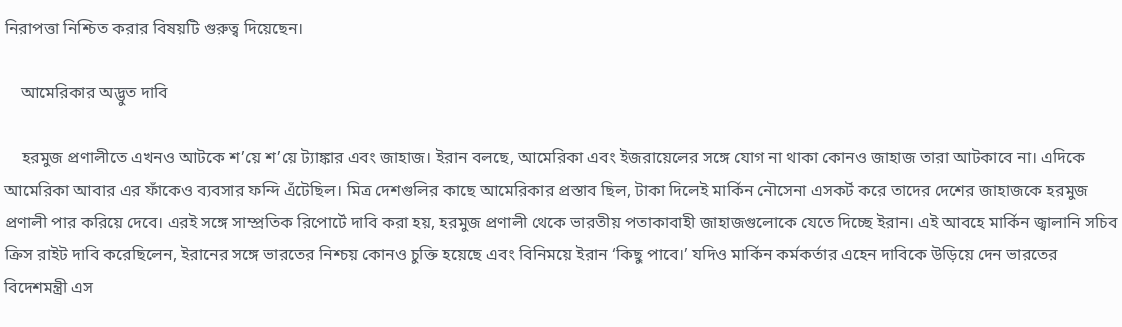নিরাপত্তা নিশ্চিত করার বিষয়টি গুরুত্ব দিয়েছেন।

    আমেরিকার অদ্ভুত দাবি

    হরমুজ প্রণালীতে এখনও আটকে শ’য়ে শ’য়ে ট্যাঙ্কার এবং জাহাজ। ইরান বলছে, আমেরিকা এবং ইজরায়েলের সঙ্গে যোগ না থাকা কোনও জাহাজ তারা আটকাবে না। এদিকে আমেরিকা আবার এর ফাঁকেও ব্যবসার ফন্দি এঁটেছিল। মিত্র দেশগুলির কাছে আমেরিকার প্রস্তাব ছিল, টাকা দিলেই মার্কিন নৌসেনা এসকর্ট করে তাদের দেশের জাহাজকে হরমুজ প্রণালী পার করিয়ে দেবে। এরই সঙ্গে সাম্প্রতিক রিপোর্টে দাবি করা হয়, হরমুজ প্রণালী থেকে ভারতীয় পতাকাবাহী জাহাজগুলোকে যেতে দিচ্ছে ইরান। এই আবহে মার্কিন জ্বালানি সচিব ক্রিস রাইট দাবি করেছিলেন, ইরানের সঙ্গে ভারতের নিশ্চয় কোনও চুক্তি হয়েছে এবং বিনিময়ে ইরান ‘কিছু পাবে।’ যদিও মার্কিন কর্মকর্তার এহেন দাবিকে উড়িয়ে দেন ভারতের বিদেশমন্ত্রী এস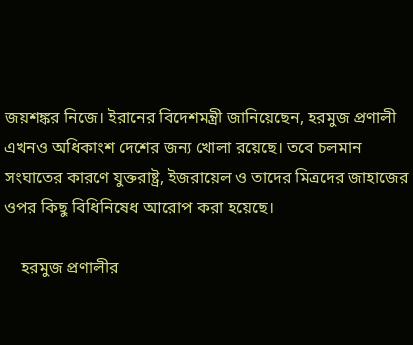জয়শঙ্কর নিজে। ইরানের বিদেশমন্ত্রী জানিয়েছেন, হরমুজ প্রণালী এখনও অধিকাংশ দেশের জন্য খোলা রয়েছে। তবে চলমান সংঘাতের কারণে যুক্তরাষ্ট্র, ইজরায়েল ও তাদের মিত্রদের জাহাজের ওপর কিছু বিধিনিষেধ আরোপ করা হয়েছে।

    হরমুজ প্রণালীর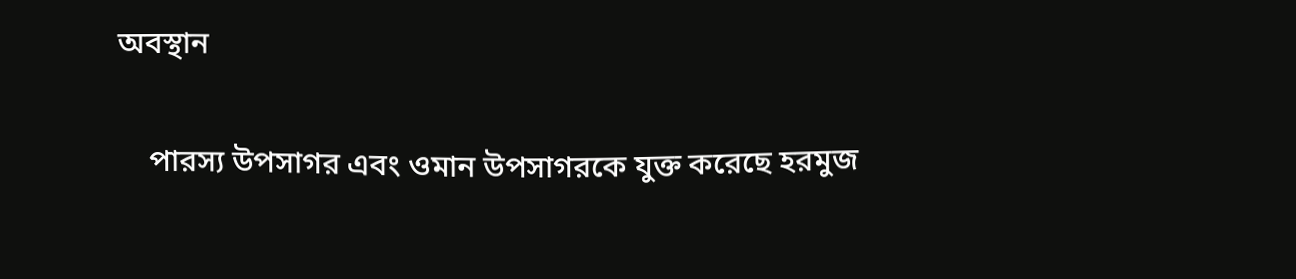অবস্থান

    পারস্য উপসাগর এবং ওমান উপসাগরকে যুক্ত করেছে হরমুজ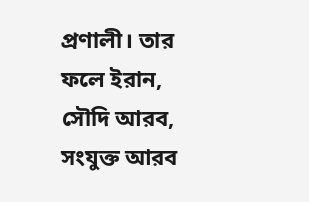প্রণালী। তার ফলে ইরান, সৌদি আরব, সংযুক্ত আরব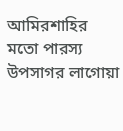আমিরশাহির মতো পারস্য উপসাগর লাগোয়া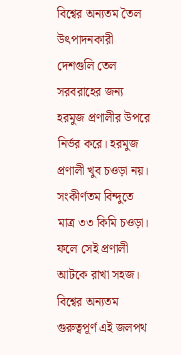বিশ্বের অন্যতম তৈল উৎপাদনকারী দেশগুলি তেল সরবরাহের জন্য হরমুজ প্রণালীর উপরে নির্ভর করে। হরমুজ প্রণালী খুব চওড়া নয়। সংকীর্ণতম বিন্দুতে মাত্র ৩৩ কিমি চওড়া। ফলে সেই প্রণালী আটকে রাখা সহজ। বিশ্বের অন্যতম গুরুত্বপূর্ণ এই জলপথ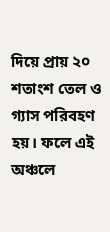দিয়ে প্রায় ২০ শতাংশ তেল ও গ্যাস পরিবহণ হয়। ফলে এই অঞ্চলে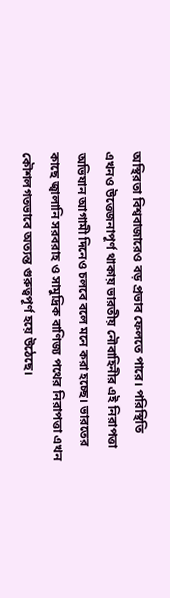অস্থিরতা বিশ্ববাজারেও বড় প্রভাব ফেলতে পারে। পরিস্থিতি এখনও উত্তেজনাপূর্ণ থাকায় ভারতীয় নৌবাহিনীর এই নিরাপত্তা অভিযান আগামী দিনেও চলবে বলে মনে করা হচ্ছে। ভারতের কাছে জ্বালানি সরবরাহ ও সামুদ্রিক বাণিজ্য পথের নিরাপত্তা এখন কৌশলগতভাবে অত্যন্ত গুরুত্বপূর্ণ হয়ে উঠেছে।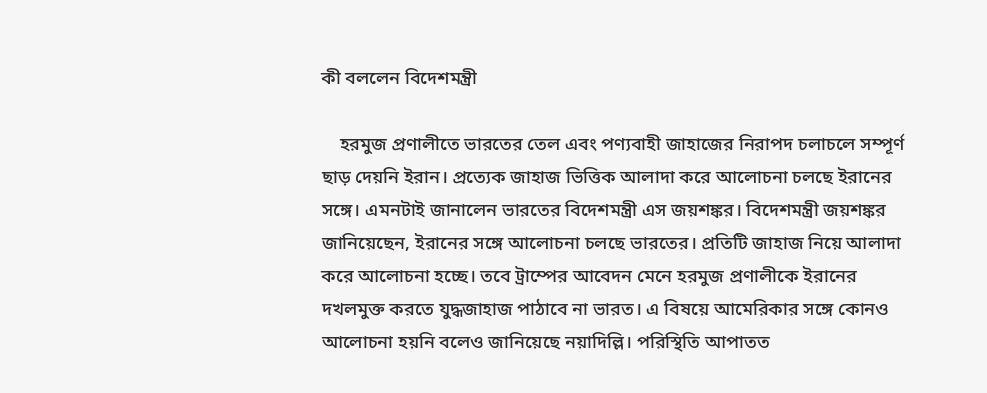কী বললেন বিদেশমন্ত্রী

    হরমুজ প্রণালীতে ভারতের তেল এবং পণ্যবাহী জাহাজের নিরাপদ চলাচলে সম্পূর্ণ ছাড় দেয়নি ইরান। প্রত্যেক জাহাজ ভিত্তিক আলাদা করে আলোচনা চলছে ইরানের সঙ্গে। এমনটাই জানালেন ভারতের বিদেশমন্ত্রী এস জয়শঙ্কর। বিদেশমন্ত্রী জয়শঙ্কর জানিয়েছেন, ইরানের সঙ্গে আলোচনা চলছে ভারতের। প্রতিটি জাহাজ নিয়ে আলাদা করে আলোচনা হচ্ছে। তবে ট্রাম্পের আবেদন মেনে হরমুজ প্রণালীকে ইরানের দখলমুক্ত করতে যুদ্ধজাহাজ পাঠাবে না ভারত। এ বিষয়ে আমেরিকার সঙ্গে কোনও আলোচনা হয়নি বলেও জানিয়েছে নয়াদিল্লি। পরিস্থিতি আপাতত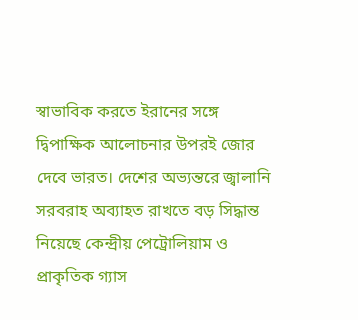স্বাভাবিক করতে ইরানের সঙ্গে দ্বিপাক্ষিক আলোচনার উপরই জোর দেবে ভারত। দেশের অভ্যন্তরে জ্বালানি সরবরাহ অব্যাহত রাখতে বড় সিদ্ধান্ত নিয়েছে কেন্দ্রীয় পেট্রোলিয়াম ও প্রাকৃতিক গ্যাস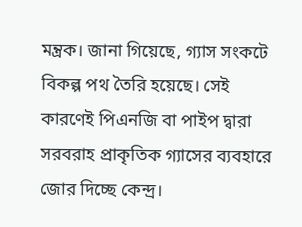মন্ত্রক। জানা গিয়েছে, গ্যাস সংকটে বিকল্প পথ তৈরি হয়েছে। সেই কারণেই পিএনজি বা পাইপ দ্বারা সরবরাহ প্রাকৃতিক গ্যাসের ব্যবহারে জোর দিচ্ছে কেন্দ্র।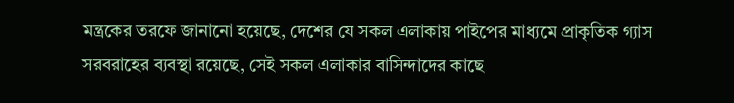মন্ত্রকের তরফে জানানো হয়েছে, দেশের যে সকল এলাকায় পাইপের মাধ্যমে প্রাকৃতিক গ্যাস সরবরাহের ব্যবস্থা রয়েছে, সেই সকল এলাকার বাসিন্দাদের কাছে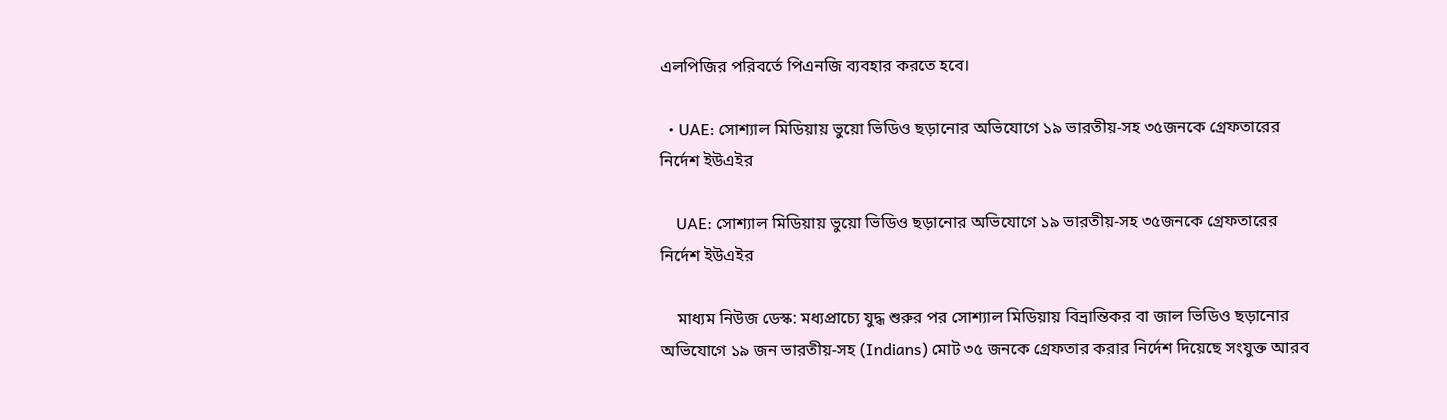এলপিজির পরিবর্তে পিএনজি ব্যবহার করতে হবে।

  • UAE: সোশ্যাল মিডিয়ায় ভুয়ো ভিডিও ছড়ানোর অভিযোগে ১৯ ভারতীয়-সহ ৩৫জনকে গ্রেফতারের নির্দেশ ইউএইর

    UAE: সোশ্যাল মিডিয়ায় ভুয়ো ভিডিও ছড়ানোর অভিযোগে ১৯ ভারতীয়-সহ ৩৫জনকে গ্রেফতারের নির্দেশ ইউএইর

    মাধ্যম নিউজ ডেস্ক: মধ্যপ্রাচ্যে যুদ্ধ শুরুর পর সোশ্যাল মিডিয়ায় বিভ্রান্তিকর বা জাল ভিডিও ছড়ানোর অভিযোগে ১৯ জন ভারতীয়-সহ (Indians) মোট ৩৫ জনকে গ্রেফতার করার নির্দেশ দিয়েছে সংযুক্ত আরব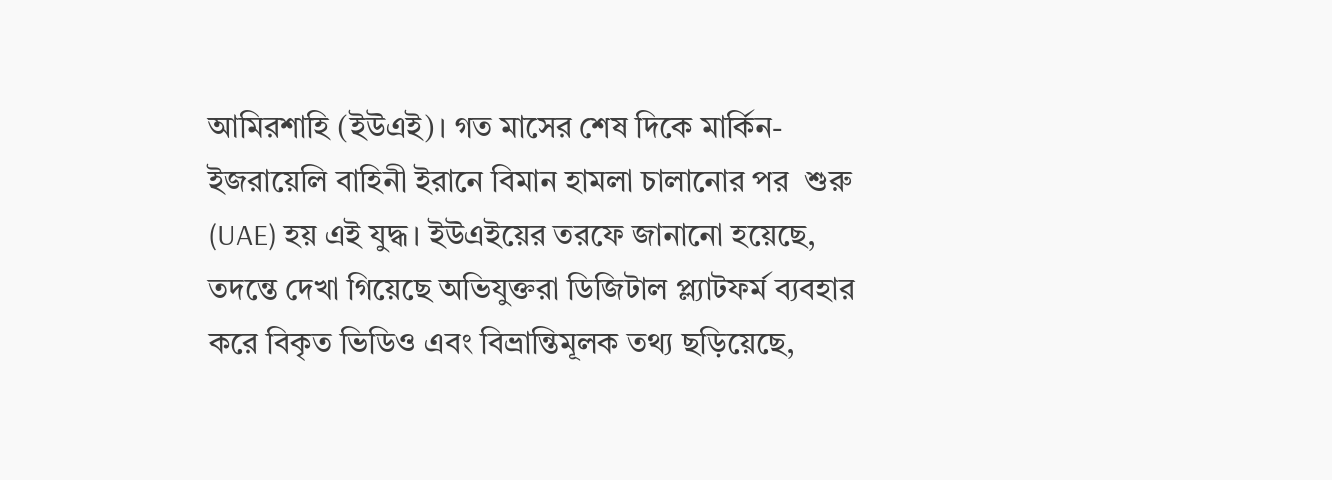আমিরশাহি (ইউএই)। গত মাসের শেষ দিকে মার্কিন-ইজরায়েলি বাহিনী ইরানে বিমান হামলা চালানোর পর  শুরু (UAE) হয় এই যুদ্ধ। ইউএইয়ের তরফে জানানো হয়েছে, তদন্তে দেখা গিয়েছে অভিযুক্তরা ডিজিটাল প্ল্যাটফর্ম ব্যবহার করে বিকৃত ভিডিও এবং বিভ্রান্তিমূলক তথ্য ছড়িয়েছে,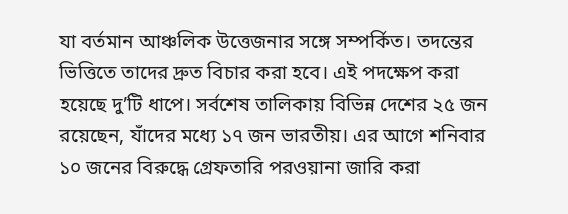যা বর্তমান আঞ্চলিক উত্তেজনার সঙ্গে সম্পর্কিত। তদন্তের ভিত্তিতে তাদের দ্রুত বিচার করা হবে। এই পদক্ষেপ করা হয়েছে দু’টি ধাপে। সর্বশেষ তালিকায় বিভিন্ন দেশের ২৫ জন রয়েছেন, যাঁদের মধ্যে ১৭ জন ভারতীয়। এর আগে শনিবার ১০ জনের বিরুদ্ধে গ্রেফতারি পরওয়ানা জারি করা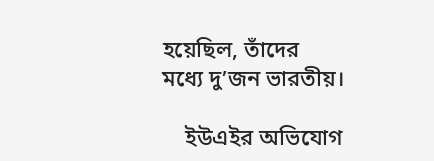হয়েছিল, তাঁদের মধ্যে দু’জন ভারতীয়।

    ইউএইর অভিযোগ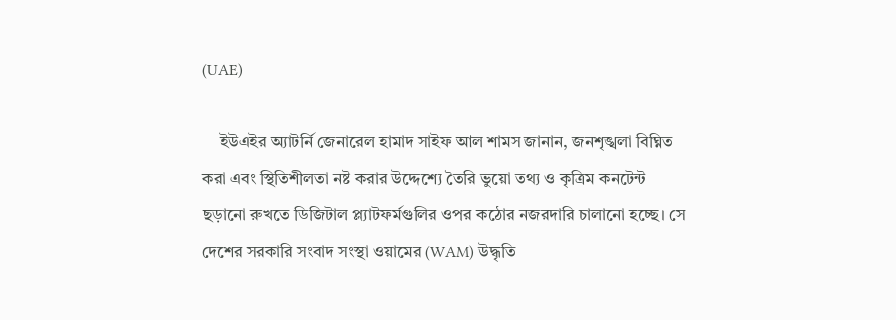(UAE)

    ইউএইর অ্যাটর্নি জেনারেল হামাদ সাইফ আল শামস জানান, জনশৃঙ্খলা বিঘ্নিত করা এবং স্থিতিশীলতা নষ্ট করার উদ্দেশ্যে তৈরি ভুয়ো তথ্য ও কৃত্রিম কনটেন্ট ছড়ানো রুখতে ডিজিটাল প্ল্যাটফর্মগুলির ওপর কঠোর নজরদারি চালানো হচ্ছে। সে দেশের সরকারি সংবাদ সংস্থা ওয়ামের (WAM) উদ্ধৃতি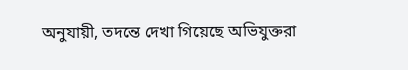অনুযায়ী, তদন্তে দেখা গিয়েছে অভিযুক্তরা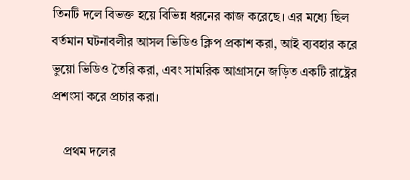তিনটি দলে বিভক্ত হয়ে বিভিন্ন ধরনের কাজ করেছে। এর মধ্যে ছিল বর্তমান ঘটনাবলীর আসল ভিডিও ক্লিপ প্রকাশ করা, আই ব্যবহার করে ভুয়ো ভিডিও তৈরি করা, এবং সামরিক আগ্রাসনে জড়িত একটি রাষ্ট্রের প্রশংসা করে প্রচার করা।

    প্রথম দলের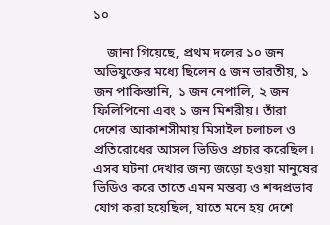১০

    জানা গিয়েছে, প্রথম দলের ১০ জন অভিযুক্তের মধ্যে ছিলেন ৫ জন ভারতীয়, ১ জন পাকিস্তানি, ১ জন নেপালি, ২ জন ফিলিপিনো এবং ১ জন মিশরীয়। তাঁরা দেশের আকাশসীমায় মিসাইল চলাচল ও প্রতিরোধের আসল ভিডিও প্রচার করেছিল। এসব ঘটনা দেখার জন্য জড়ো হওয়া মানুষের ভিডিও করে তাতে এমন মন্তব্য ও শব্দপ্রভাব যোগ করা হয়েছিল, যাতে মনে হয় দেশে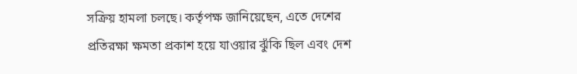সক্রিয় হামলা চলছে। কর্তৃপক্ষ জানিয়েছেন, এতে দেশের প্রতিরক্ষা ক্ষমতা প্রকাশ হয়ে যাওয়ার ঝুঁকি ছিল এবং দেশ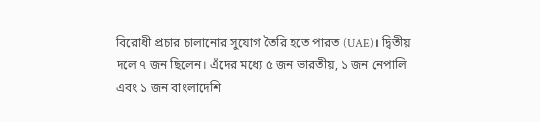বিরোধী প্রচার চালানোর সুযোগ তৈরি হতে পারত (UAE)। দ্বিতীয় দলে ৭ জন ছিলেন। এঁদের মধ্যে ৫ জন ভারতীয়, ১ জন নেপালি এবং ১ জন বাংলাদেশি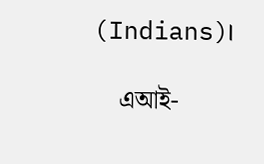(Indians)।

    এআই-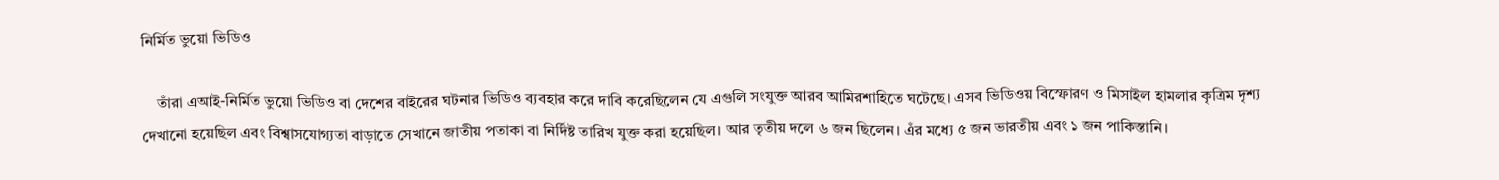নির্মিত ভুয়ো ভিডিও

    তাঁরা এআই-নির্মিত ভুয়ো ভিডিও বা দেশের বাইরের ঘটনার ভিডিও ব্যবহার করে দাবি করেছিলেন যে এগুলি সংযুক্ত আরব আমিরশাহিতে ঘটেছে। এসব ভিডিওয় বিস্ফোরণ ও মিসাইল হামলার কৃত্রিম দৃশ্য দেখানো হয়েছিল এবং বিশ্বাসযোগ্যতা বাড়াতে সেখানে জাতীয় পতাকা বা নির্দিষ্ট তারিখ যুক্ত করা হয়েছিল। আর তৃতীয় দলে ৬ জন ছিলেন। এঁর মধ্যে ৫ জন ভারতীয় এবং ১ জন পাকিস্তানি।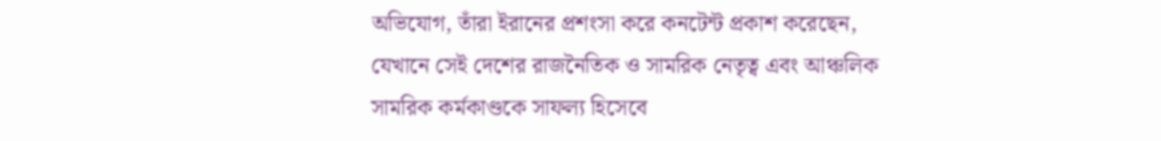অভিযোগ, তাঁরা ইরানের প্রশংসা করে কনটেন্ট প্রকাশ করেছেন, যেখানে সেই দেশের রাজনৈতিক ও সামরিক নেতৃত্ব এবং আঞ্চলিক সামরিক কর্মকাণ্ডকে সাফল্য হিসেবে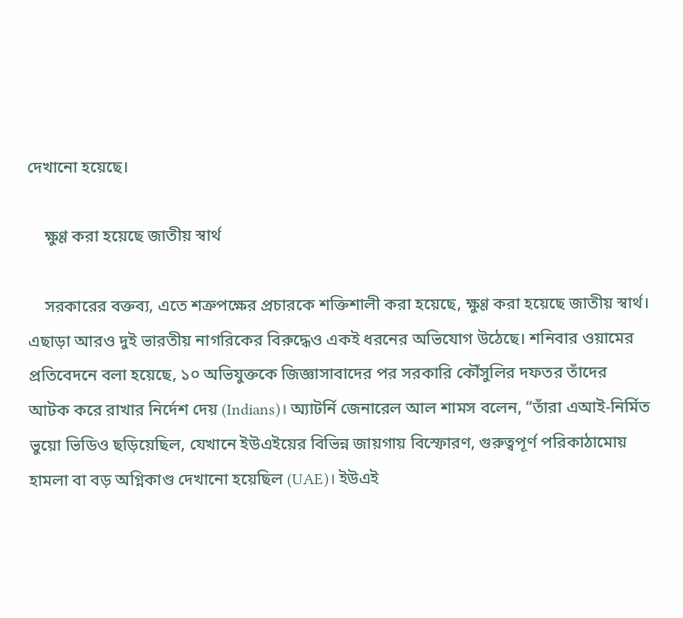দেখানো হয়েছে।

    ক্ষুণ্ণ করা হয়েছে জাতীয় স্বার্থ

    সরকারের বক্তব্য, এতে শত্রুপক্ষের প্রচারকে শক্তিশালী করা হয়েছে, ক্ষুণ্ণ করা হয়েছে জাতীয় স্বার্থ। এছাড়া আরও দুই ভারতীয় নাগরিকের বিরুদ্ধেও একই ধরনের অভিযোগ উঠেছে। শনিবার ওয়ামের প্রতিবেদনে বলা হয়েছে, ১০ অভিযুক্তকে জিজ্ঞাসাবাদের পর সরকারি কৌঁসুলির দফতর তাঁদের আটক করে রাখার নির্দেশ দেয় (Indians)। অ্যাটর্নি জেনারেল আল শামস বলেন, “তাঁরা এআই-নির্মিত ভুয়ো ভিডিও ছড়িয়েছিল, যেখানে ইউএইয়ের বিভিন্ন জায়গায় বিস্ফোরণ, গুরুত্বপূর্ণ পরিকাঠামোয় হামলা বা বড় অগ্নিকাণ্ড দেখানো হয়েছিল (UAE)। ইউএই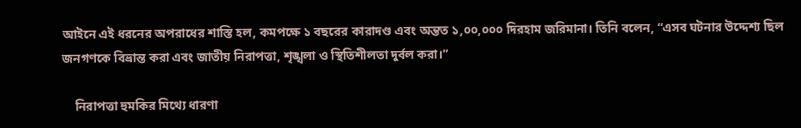আইনে এই ধরনের অপরাধের শাস্তি হল, কমপক্ষে ১ বছরের কারাদণ্ড এবং অন্তত ১,০০,০০০ দিরহাম জরিমানা। তিনি বলেন, “এসব ঘটনার উদ্দেশ্য ছিল জনগণকে বিভ্রান্ত করা এবং জাতীয় নিরাপত্তা, শৃঙ্খলা ও স্থিতিশীলতা দুর্বল করা।”

    নিরাপত্তা হুমকির মিথ্যে ধারণা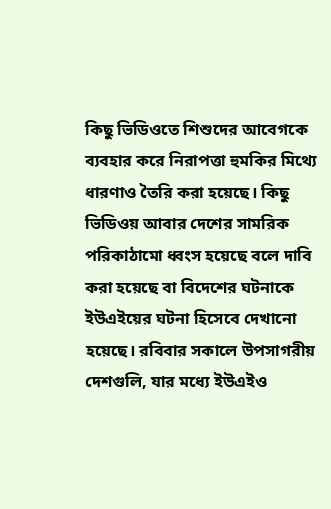কিছু ভিডিওতে শিশুদের আবেগকে ব্যবহার করে নিরাপত্তা হুমকির মিথ্যে ধারণাও তৈরি করা হয়েছে। কিছু ভিডিওয় আবার দেশের সামরিক পরিকাঠামো ধ্বংস হয়েছে বলে দাবি করা হয়েছে বা বিদেশের ঘটনাকে ইউএইয়ের ঘটনা হিসেবে দেখানো হয়েছে। রবিবার সকালে উপসাগরীয় দেশগুলি, যার মধ্যে ইউএইও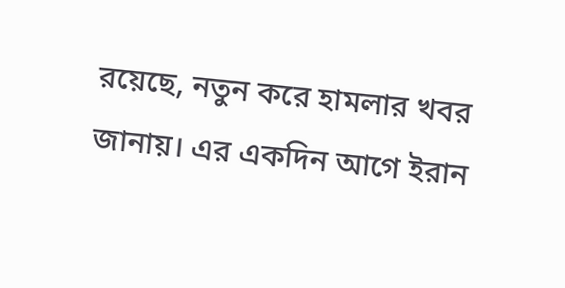রয়েছে, নতুন করে হামলার খবর জানায়। এর একদিন আগে ইরান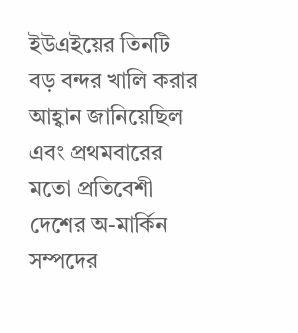ইউএইয়ের তিনটি বড় বন্দর খালি করার আহ্বান জানিয়েছিল এবং প্রথমবারের মতো প্রতিবেশী দেশের অ-মার্কিন সম্পদের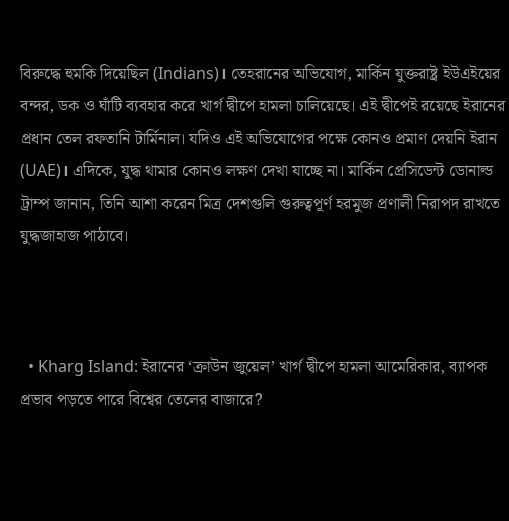বিরুদ্ধে হুমকি দিয়েছিল (Indians)। তেহরানের অভিযোগ, মার্কিন যুক্তরাষ্ট্র ইউএইয়ের বন্দর, ডক ও ঘাঁটি ব্যবহার করে খার্গ দ্বীপে হামলা চালিয়েছে। এই দ্বীপেই রয়েছে ইরানের প্রধান তেল রফতানি টার্মিনাল। যদিও এই অভিযোগের পক্ষে কোনও প্রমাণ দেয়নি ইরান (UAE)। এদিকে, যুদ্ধ থামার কোনও লক্ষণ দেখা যাচ্ছে না। মার্কিন প্রেসিডেন্ট ডোনাল্ড ট্রাম্প জানান, তিনি আশা করেন মিত্র দেশগুলি গুরুত্বপূর্ণ হরমুজ প্রণালী নিরাপদ রাখতে যুদ্ধজাহাজ পাঠাবে।



  • Kharg Island: ইরানের ‘ক্রাউন জুয়েল’ খার্গ দ্বীপে হামলা আমেরিকার, ব্যাপক প্রভাব পড়তে পারে বিশ্বের তেলের বাজারে?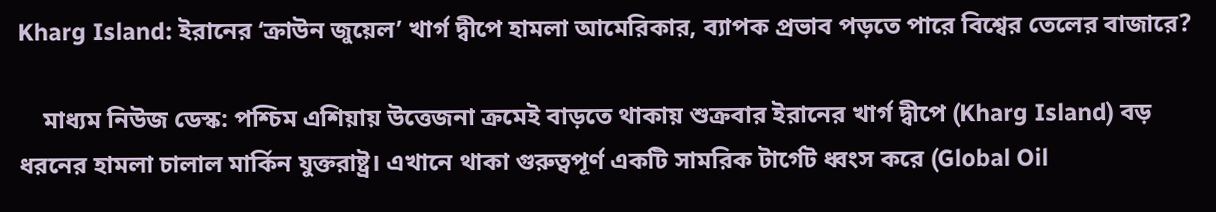Kharg Island: ইরানের ‘ক্রাউন জুয়েল’ খার্গ দ্বীপে হামলা আমেরিকার, ব্যাপক প্রভাব পড়তে পারে বিশ্বের তেলের বাজারে?

    মাধ্যম নিউজ ডেস্ক: পশ্চিম এশিয়ায় উত্তেজনা ক্রমেই বাড়তে থাকায় শুক্রবার ইরানের খার্গ দ্বীপে (Kharg Island) বড় ধরনের হামলা চালাল মার্কিন যুক্তরাষ্ট্র। এখানে থাকা গুরুত্বপূর্ণ একটি সামরিক টার্গেট ধ্বংস করে (Global Oil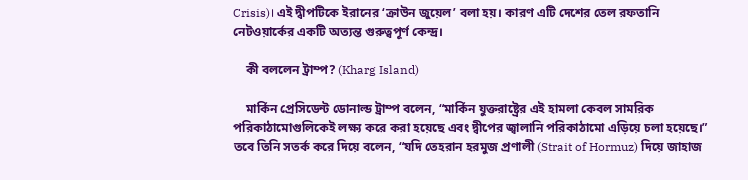Crisis)। এই দ্বীপটিকে ইরানের ‘ক্রাউন জুয়েল’ বলা হয়। কারণ এটি দেশের তেল রফতানি নেটওয়ার্কের একটি অত্যন্ত গুরুত্বপূর্ণ কেন্দ্র।

    কী বললেন ট্রাম্প? (Kharg Island)

    মার্কিন প্রেসিডেন্ট ডোনাল্ড ট্রাম্প বলেন, “মার্কিন যুক্তরাষ্ট্রের এই হামলা কেবল সামরিক পরিকাঠামোগুলিকেই লক্ষ্য করে করা হয়েছে এবং দ্বীপের জ্বালানি পরিকাঠামো এড়িয়ে চলা হয়েছে।” তবে তিনি সতর্ক করে দিয়ে বলেন, “যদি তেহরান হরমুজ প্রণালী (Strait of Hormuz) দিয়ে জাহাজ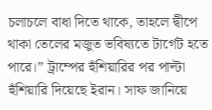চলাচলে বাধা দিতে থাকে, তাহলে দ্বীপে থাকা তেলের মজুত ভবিষ্যতে টার্গেট হতে পারে।” ট্রাম্পের হুঁশিয়ারির পর পাল্টা হুঁশিয়ারি দিয়েছে ইরান। সাফ জানিয়ে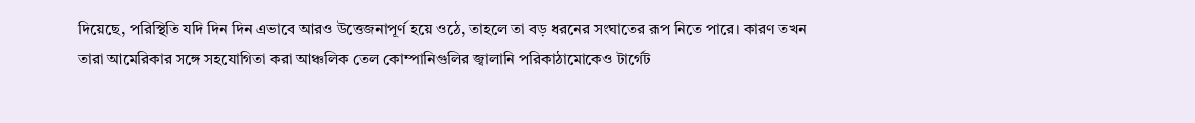দিয়েছে, পরিস্থিতি যদি দিন দিন এভাবে আরও উত্তেজনাপূর্ণ হয়ে ওঠে, তাহলে তা বড় ধরনের সংঘাতের রূপ নিতে পারে। কারণ তখন তারা আমেরিকার সঙ্গে সহযোগিতা করা আঞ্চলিক তেল কোম্পানিগুলির জ্বালানি পরিকাঠামোকেও টার্গেট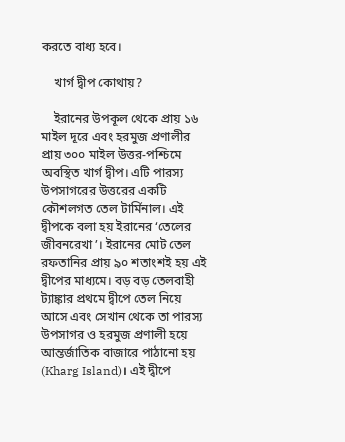করতে বাধ্য হবে।

    খার্গ দ্বীপ কোথায়?

    ইরানের উপকূল থেকে প্রায় ১৬ মাইল দূরে এবং হরমুজ প্রণালীর প্রায় ৩০০ মাইল উত্তর-পশ্চিমে অবস্থিত খার্গ দ্বীপ। এটি পারস্য উপসাগরের উত্তরের একটি কৌশলগত তেল টার্মিনাল। এই দ্বীপকে বলা হয় ইরানের ‘তেলের জীবনরেখা’। ইরানের মোট তেল রফতানির প্রায় ৯০ শতাংশই হয় এই দ্বীপের মাধ্যমে। বড় বড় তেলবাহী ট্যাঙ্কার প্রথমে দ্বীপে তেল নিয়ে আসে এবং সেখান থেকে তা পারস্য উপসাগর ও হরমুজ প্রণালী হয়ে আন্তর্জাতিক বাজারে পাঠানো হয় (Kharg Island)। এই দ্বীপে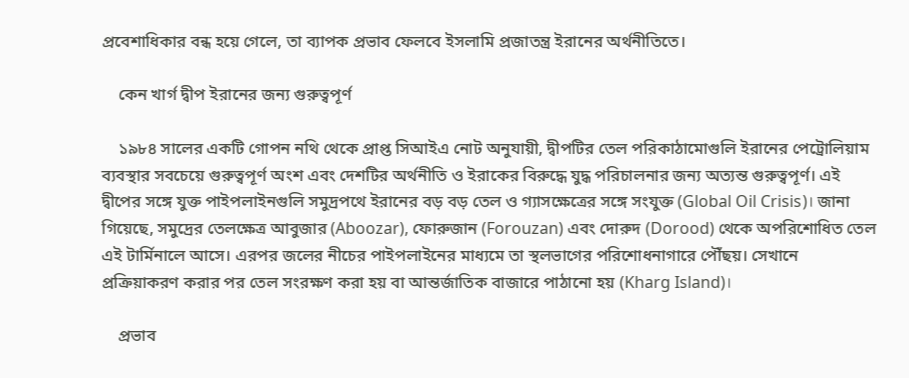প্রবেশাধিকার বন্ধ হয়ে গেলে, তা ব্যাপক প্রভাব ফেলবে ইসলামি প্রজাতন্ত্র ইরানের অর্থনীতিতে।

    কেন খার্গ দ্বীপ ইরানের জন্য গুরুত্বপূর্ণ

    ১৯৮৪ সালের একটি গোপন নথি থেকে প্রাপ্ত সিআইএ নোট অনুযায়ী, দ্বীপটির তেল পরিকাঠামোগুলি ইরানের পেট্রোলিয়াম ব্যবস্থার সবচেয়ে গুরুত্বপূর্ণ অংশ এবং দেশটির অর্থনীতি ও ইরাকের বিরুদ্ধে যুদ্ধ পরিচালনার জন্য অত্যন্ত গুরুত্বপূর্ণ। এই দ্বীপের সঙ্গে যুক্ত পাইপলাইনগুলি সমুদ্রপথে ইরানের বড় বড় তেল ও গ্যাসক্ষেত্রের সঙ্গে সংযুক্ত (Global Oil Crisis)। জানা গিয়েছে, সমুদ্রের তেলক্ষেত্র আবুজার (Aboozar), ফোরুজান (Forouzan) এবং দোরুদ (Dorood) থেকে অপরিশোধিত তেল এই টার্মিনালে আসে। এরপর জলের নীচের পাইপলাইনের মাধ্যমে তা স্থলভাগের পরিশোধনাগারে পৌঁছয়। সেখানে প্রক্রিয়াকরণ করার পর তেল সংরক্ষণ করা হয় বা আন্তর্জাতিক বাজারে পাঠানো হয় (Kharg Island)।

    প্রভাব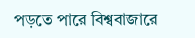পড়তে পারে বিশ্ববাজারে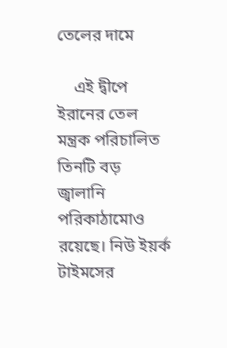তেলের দামে

    এই দ্বীপে ইরানের তেল মন্ত্রক পরিচালিত তিনটি বড় জ্বালানি পরিকাঠামোও রয়েছে। নিউ ইয়র্ক টাইমসের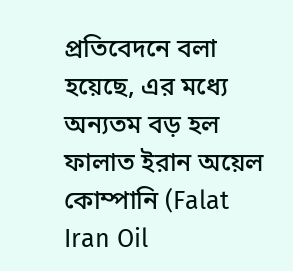প্রতিবেদনে বলা হয়েছে, এর মধ্যে অন্যতম বড় হল ফালাত ইরান অয়েল কোম্পানি (Falat Iran Oil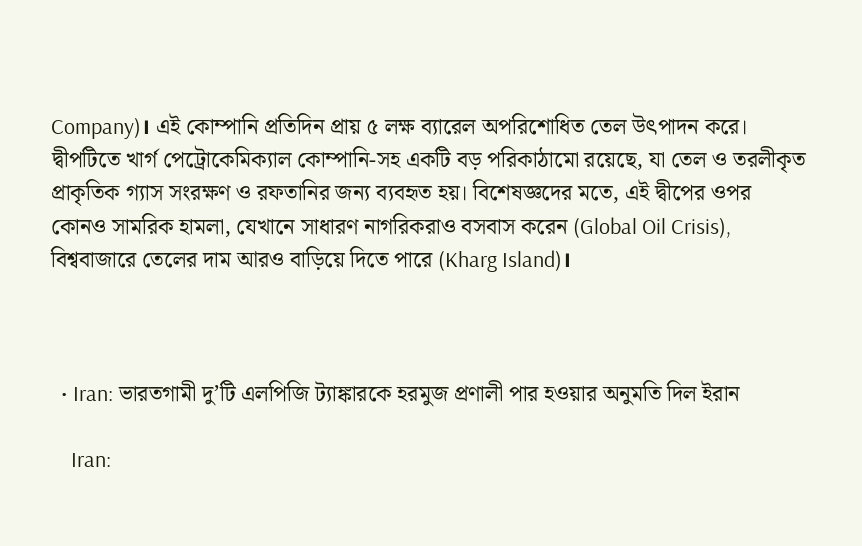Company)। এই কোম্পানি প্রতিদিন প্রায় ৫ লক্ষ ব্যারেল অপরিশোধিত তেল উৎপাদন করে। দ্বীপটিতে খার্গ পেট্রোকেমিক্যাল কোম্পানি-সহ একটি বড় পরিকাঠামো রয়েছে, যা তেল ও তরলীকৃত প্রাকৃতিক গ্যাস সংরক্ষণ ও রফতানির জন্য ব্যবহৃত হয়। বিশেষজ্ঞদের মতে, এই দ্বীপের ওপর কোনও সামরিক হামলা, যেখানে সাধারণ নাগরিকরাও বসবাস করেন (Global Oil Crisis), বিশ্ববাজারে তেলের দাম আরও বাড়িয়ে দিতে পারে (Kharg Island)।



  • Iran: ভারতগামী দু’টি এলপিজি ট্যাঙ্কারকে হরমুজ প্রণালী পার হওয়ার অনুমতি দিল ইরান

    Iran: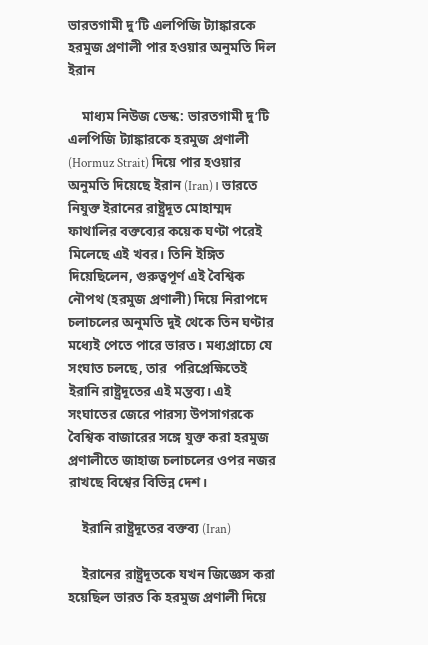ভারতগামী দু’টি এলপিজি ট্যাঙ্কারকে হরমুজ প্রণালী পার হওয়ার অনুমতি দিল ইরান

    মাধ্যম নিউজ ডেস্ক: ভারতগামী দু’টি এলপিজি ট্যাঙ্কারকে হরমুজ প্রণালী (Hormuz Strait) দিয়ে পার হওয়ার অনুমতি দিয়েছে ইরান (Iran)। ভারতে নিযুক্ত ইরানের রাষ্ট্রদূত মোহাম্মদ ফাথালির বক্তব্যের কয়েক ঘণ্টা পরেই মিলেছে এই খবর। তিনি ইঙ্গিত দিয়েছিলেন, গুরুত্বপূর্ণ এই বৈশ্বিক নৌপথ (হরমুজ প্রণালী) দিয়ে নিরাপদে চলাচলের অনুমতি দুই থেকে তিন ঘণ্টার মধ্যেই পেতে পারে ভারত। মধ্যপ্রাচ্যে যে সংঘাত চলছে, তার  পরিপ্রেক্ষিতেই ইরানি রাষ্ট্রদূতের এই মন্তব্য। এই সংঘাতের জেরে পারস্য উপসাগরকে বৈশ্বিক বাজারের সঙ্গে যুক্ত করা হরমুজ প্রণালীতে জাহাজ চলাচলের ওপর নজর রাখছে বিশ্বের বিভিন্ন দেশ।

    ইরানি রাষ্ট্রদূতের বক্তব্য (Iran)

    ইরানের রাষ্ট্রদূতকে যখন জিজ্ঞেস করা হয়েছিল ভারত কি হরমুজ প্রণালী দিয়ে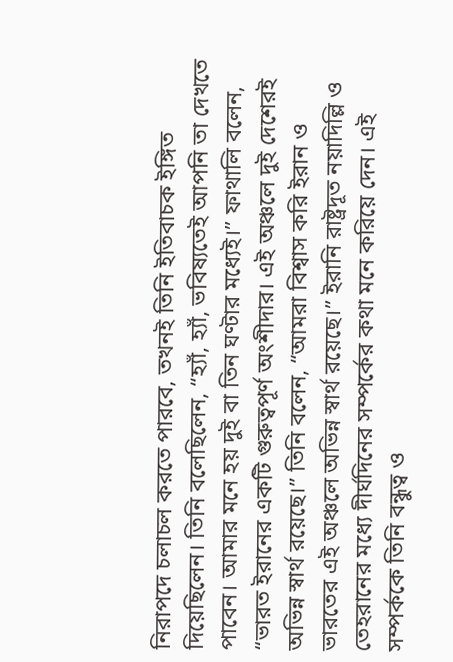নিরাপদে চলাচল করতে পারবে, তখনই তিনি ইতিবাচক ইঙ্গিত দিয়েছিলেন। তিনি বলেছিলেন, “হ্যাঁ, হ্যাঁ, ভবিষ্যতেই আপনি তা দেখতে পাবেন। আমার মনে হয় দুই বা তিন ঘণ্টার মধ্যেই।” ফাথালি বলেন, “ভারত ইরানের একটি গুরুত্বপূর্ণ অংশীদার। এই অঞ্চলে দুই দেশেরই অভিন্ন স্বার্থ রয়েছে।” তিনি বলেন, “আমরা বিশ্বাস করি ইরান ও ভারতের এই অঞ্চলে অভিন্ন স্বার্থ রয়েছে।” ইরানি রাষ্ট্রদূত নয়াদিল্লি ও তেহরানের মধ্যে দীর্ঘদিনের সম্পর্কের কথা মনে করিয়ে দেন। এই সম্পর্ককে তিনি বন্ধুত্ব ও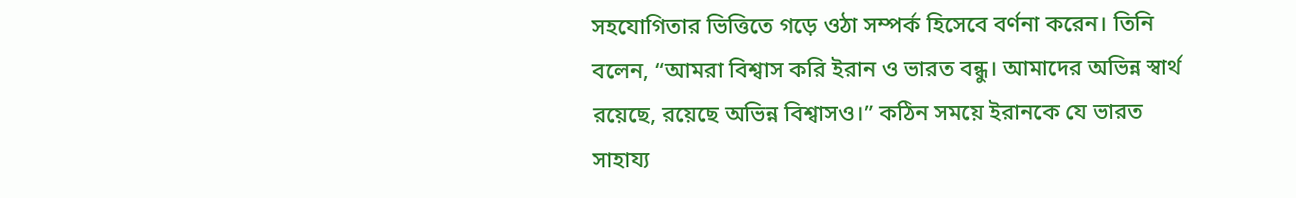সহযোগিতার ভিত্তিতে গড়ে ওঠা সম্পর্ক হিসেবে বর্ণনা করেন। তিনি বলেন, “আমরা বিশ্বাস করি ইরান ও ভারত বন্ধু। আমাদের অভিন্ন স্বার্থ রয়েছে, রয়েছে অভিন্ন বিশ্বাসও।” কঠিন সময়ে ইরানকে যে ভারত সাহায্য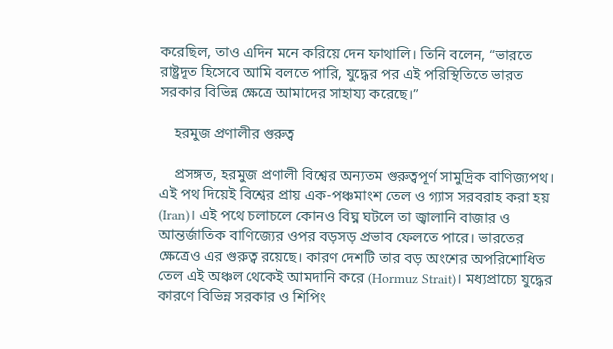করেছিল, তাও এদিন মনে করিয়ে দেন ফাথালি। তিনি বলেন, “ভারতে রাষ্ট্রদূত হিসেবে আমি বলতে পারি, যুদ্ধের পর এই পরিস্থিতিতে ভারত সরকার বিভিন্ন ক্ষেত্রে আমাদের সাহায্য করেছে।”

    হরমুজ প্রণালীর গুরুত্ব

    প্রসঙ্গত, হরমুজ প্রণালী বিশ্বের অন্যতম গুরুত্বপূর্ণ সামুদ্রিক বাণিজ্যপথ। এই পথ দিয়েই বিশ্বের প্রায় এক-পঞ্চমাংশ তেল ও গ্যাস সরবরাহ করা হয় (Iran)। এই পথে চলাচলে কোনও বিঘ্ন ঘটলে তা জ্বালানি বাজার ও আন্তর্জাতিক বাণিজ্যের ওপর বড়সড় প্রভাব ফেলতে পারে। ভারতের ক্ষেত্রেও এর গুরুত্ব রয়েছে। কারণ দেশটি তার বড় অংশের অপরিশোধিত তেল এই অঞ্চল থেকেই আমদানি করে (Hormuz Strait)। মধ্যপ্রাচ্যে যুদ্ধের কারণে বিভিন্ন সরকার ও শিপিং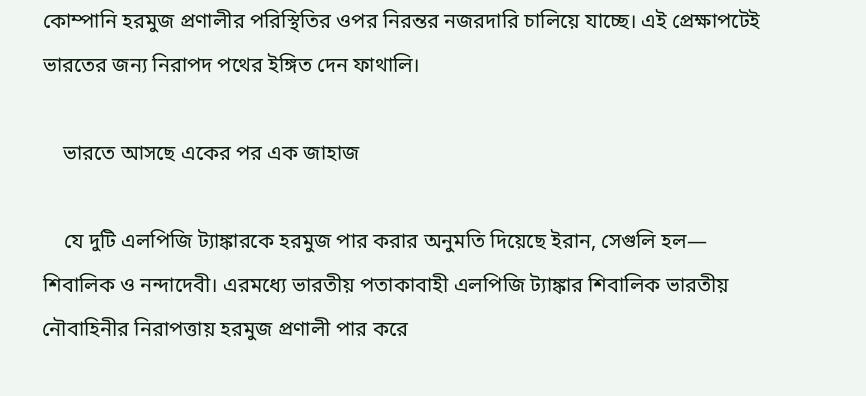কোম্পানি হরমুজ প্রণালীর পরিস্থিতির ওপর নিরন্তর নজরদারি চালিয়ে যাচ্ছে। এই প্রেক্ষাপটেই ভারতের জন্য নিরাপদ পথের ইঙ্গিত দেন ফাথালি।

    ভারতে আসছে একের পর এক জাহাজ

    যে দুটি এলপিজি ট্যাঙ্কারকে হরমুজ পার করার অনুমতি দিয়েছে ইরান, সেগুলি হল— শিবালিক ও নন্দাদেবী। এরমধ্যে ভারতীয় পতাকাবাহী এলপিজি ট্যাঙ্কার শিবালিক ভারতীয় নৌবাহিনীর নিরাপত্তায় হরমুজ প্রণালী পার করে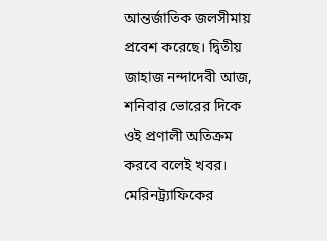আন্তর্জাতিক জলসীমায় প্রবেশ করেছে। দ্বিতীয় জাহাজ নন্দাদেবী আজ, শনিবার ভোরের দিকে ওই প্রণালী অতিক্রম করবে বলেই খবর। মেরিনট্র্যাফিকের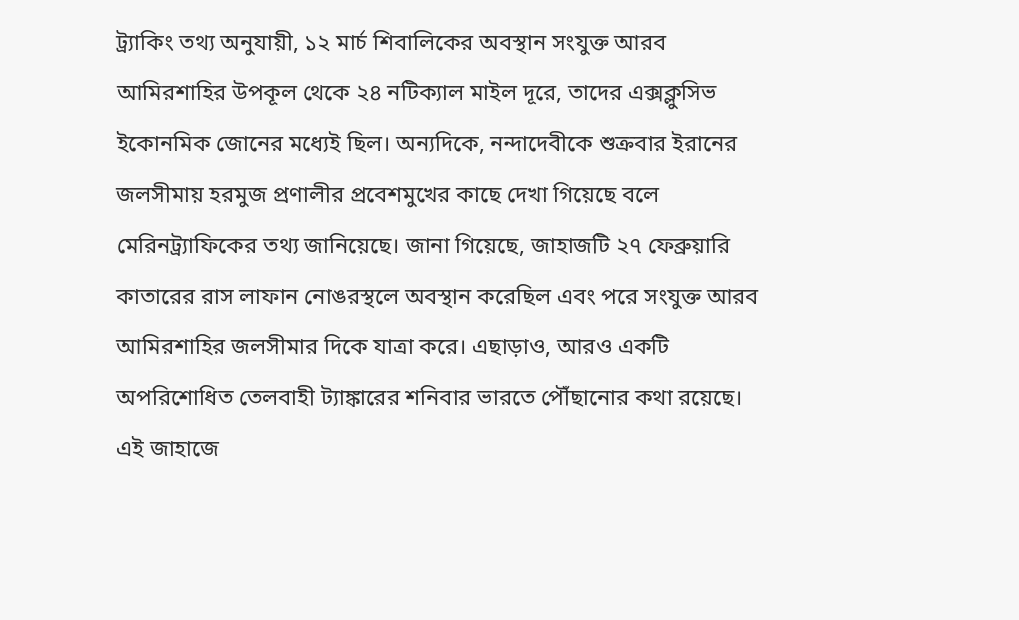ট্র্যাকিং তথ্য অনুযায়ী, ১২ মার্চ শিবালিকের অবস্থান সংযুক্ত আরব আমিরশাহির উপকূল থেকে ২৪ নটিক্যাল মাইল দূরে, তাদের এক্সক্লুসিভ ইকোনমিক জোনের মধ্যেই ছিল। অন্যদিকে, নন্দাদেবীকে শুক্রবার ইরানের জলসীমায় হরমুজ প্রণালীর প্রবেশমুখের কাছে দেখা গিয়েছে বলে মেরিনট্র্যাফিকের তথ্য জানিয়েছে। জানা গিয়েছে, জাহাজটি ২৭ ফেব্রুয়ারি কাতারের রাস লাফান নোঙরস্থলে অবস্থান করেছিল এবং পরে সংযুক্ত আরব আমিরশাহির জলসীমার দিকে যাত্রা করে। এছাড়াও, আরও একটি অপরিশোধিত তেলবাহী ট্যাঙ্কারের শনিবার ভারতে পৌঁছানোর কথা রয়েছে। এই জাহাজে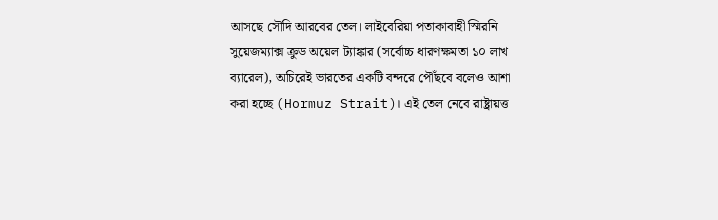আসছে সৌদি আরবের তেল। লাইবেরিয়া পতাকাবাহী স্মিরনি সুয়েজম্যাক্স ক্রুড অয়েল ট্যাঙ্কার (সর্বোচ্চ ধারণক্ষমতা ১০ লাখ ব্যারেল), অচিরেই ভারতের একটি বন্দরে পৌঁছবে বলেও আশা করা হচ্ছে (Hormuz Strait)। এই তেল নেবে রাষ্ট্রায়ত্ত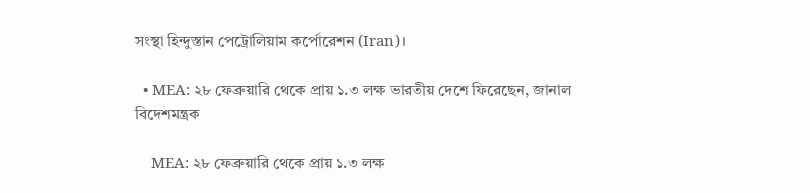সংস্থা হিন্দুস্তান পেট্রোলিয়াম কর্পোরেশন (Iran)।

  • MEA: ২৮ ফেব্রুয়ারি থেকে প্রায় ১.৩ লক্ষ ভারতীয় দেশে ফিরেছেন, জানাল বিদেশমন্ত্রক

    MEA: ২৮ ফেব্রুয়ারি থেকে প্রায় ১.৩ লক্ষ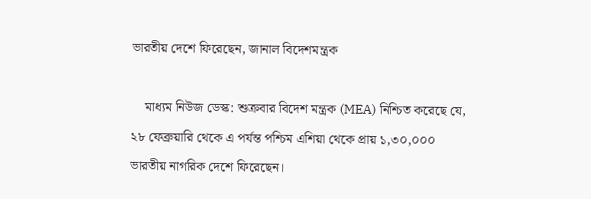ভারতীয় দেশে ফিরেছেন, জানাল বিদেশমন্ত্রক

    মাধ্যম নিউজ ডেস্ক: শুক্রবার বিদেশ মন্ত্রক (MEA) নিশ্চিত করেছে যে, ২৮ ফেব্রুয়ারি থেকে এ পর্যন্ত পশ্চিম এশিয়া থেকে প্রায় ১,৩০,০০০ ভারতীয় নাগরিক দেশে ফিরেছেন।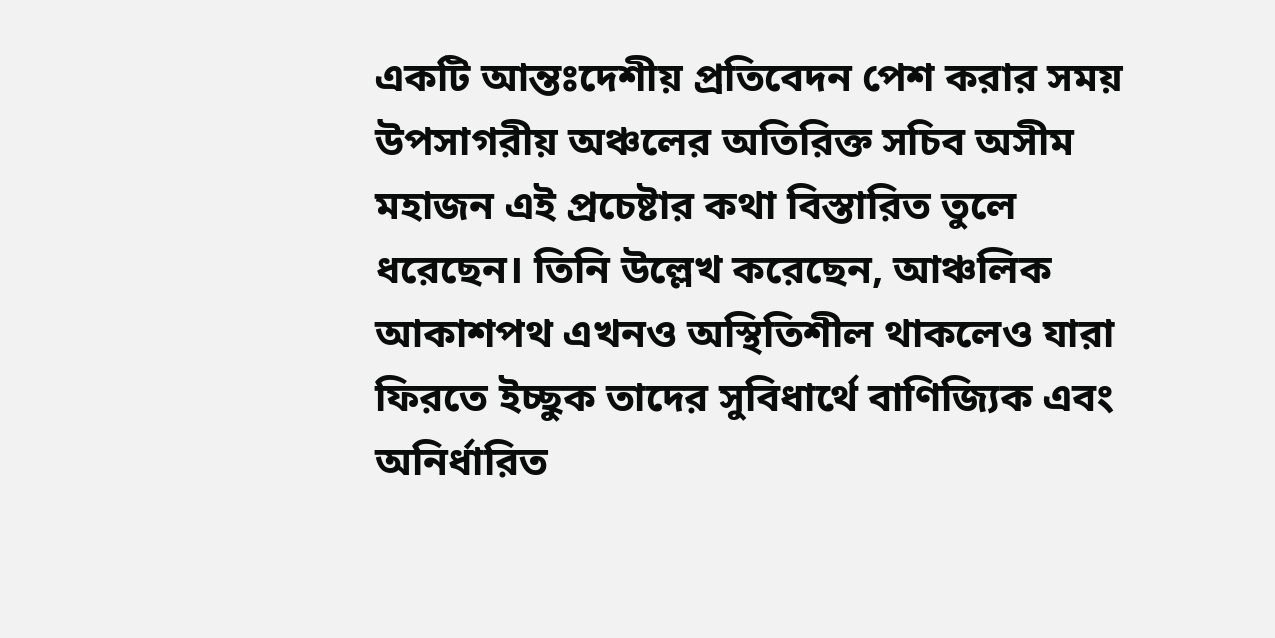একটি আন্তঃদেশীয় প্রতিবেদন পেশ করার সময় উপসাগরীয় অঞ্চলের অতিরিক্ত সচিব অসীম মহাজন এই প্রচেষ্টার কথা বিস্তারিত তুলে ধরেছেন। তিনি উল্লেখ করেছেন, আঞ্চলিক আকাশপথ এখনও অস্থিতিশীল থাকলেও যারা ফিরতে ইচ্ছুক তাদের সুবিধার্থে বাণিজ্যিক এবং অনির্ধারিত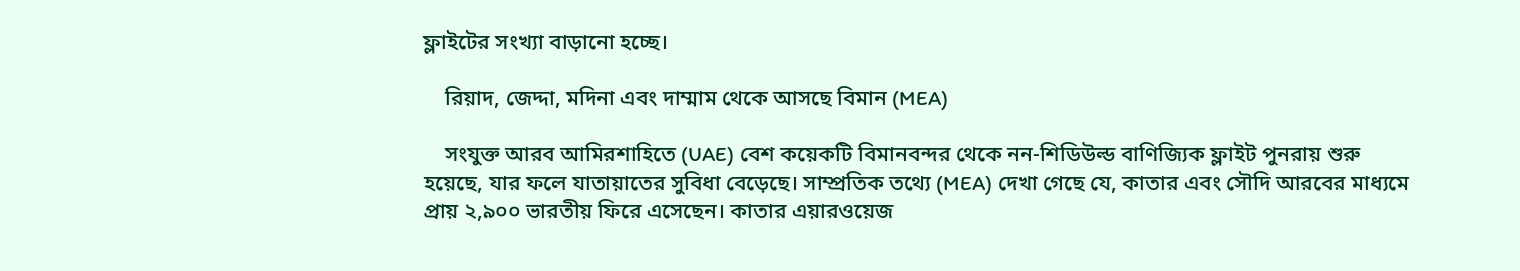ফ্লাইটের সংখ্যা বাড়ানো হচ্ছে।

    রিয়াদ, জেদ্দা, মদিনা এবং দাম্মাম থেকে আসছে বিমান (MEA)

    সংযুক্ত আরব আমিরশাহিতে (UAE) বেশ কয়েকটি বিমানবন্দর থেকে নন-শিডিউল্ড বাণিজ্যিক ফ্লাইট পুনরায় শুরু হয়েছে, যার ফলে যাতায়াতের সুবিধা বেড়েছে। সাম্প্রতিক তথ্যে (MEA) দেখা গেছে যে, কাতার এবং সৌদি আরবের মাধ্যমে প্রায় ২,৯০০ ভারতীয় ফিরে এসেছেন। কাতার এয়ারওয়েজ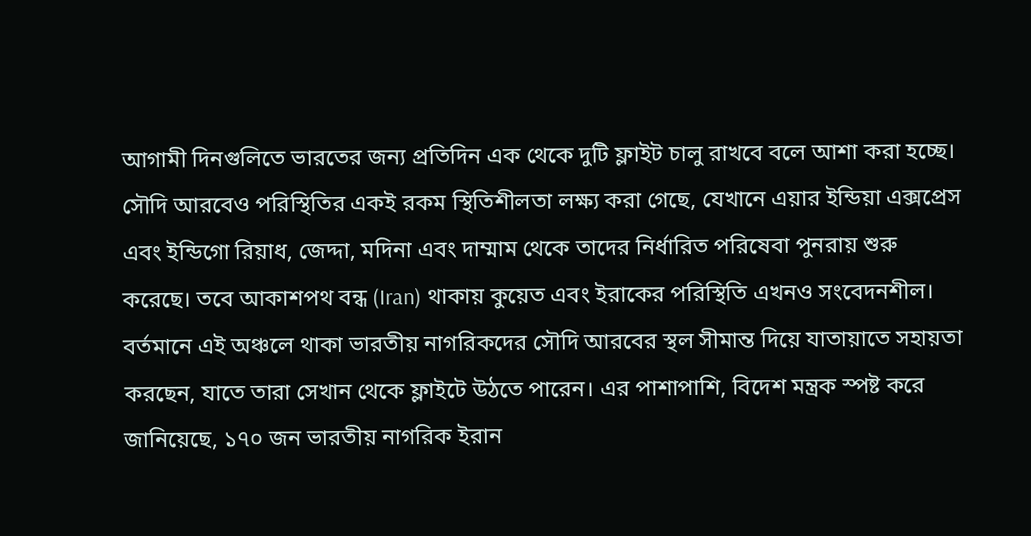আগামী দিনগুলিতে ভারতের জন্য প্রতিদিন এক থেকে দুটি ফ্লাইট চালু রাখবে বলে আশা করা হচ্ছে। সৌদি আরবেও পরিস্থিতির একই রকম স্থিতিশীলতা লক্ষ্য করা গেছে, যেখানে এয়ার ইন্ডিয়া এক্সপ্রেস এবং ইন্ডিগো রিয়াধ, জেদ্দা, মদিনা এবং দাম্মাম থেকে তাদের নির্ধারিত পরিষেবা পুনরায় শুরু করেছে। তবে আকাশপথ বন্ধ (Iran) থাকায় কুয়েত এবং ইরাকের পরিস্থিতি এখনও সংবেদনশীল। বর্তমানে এই অঞ্চলে থাকা ভারতীয় নাগরিকদের সৌদি আরবের স্থল সীমান্ত দিয়ে যাতায়াতে সহায়তা করছেন, যাতে তারা সেখান থেকে ফ্লাইটে উঠতে পারেন। এর পাশাপাশি, বিদেশ মন্ত্রক স্পষ্ট করে জানিয়েছে, ১৭০ জন ভারতীয় নাগরিক ইরান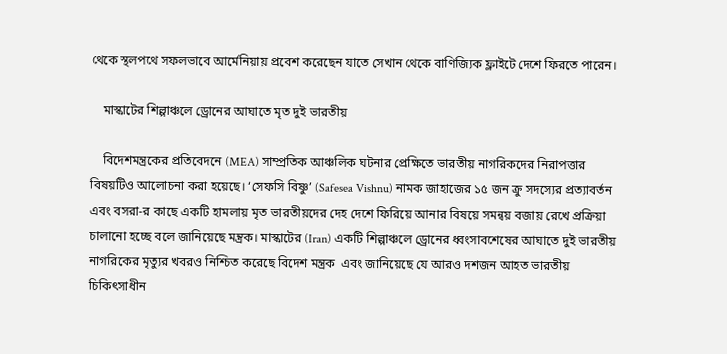থেকে স্থলপথে সফলভাবে আর্মেনিয়ায় প্রবেশ করেছেন যাতে সেখান থেকে বাণিজ্যিক ফ্লাইটে দেশে ফিরতে পারেন।

    মাস্কাটের শিল্পাঞ্চলে ড্রোনের আঘাতে মৃত দুই ভারতীয়

    বিদেশমন্ত্রকের প্রতিবেদনে (MEA) সাম্প্রতিক আঞ্চলিক ঘটনার প্রেক্ষিতে ভারতীয় নাগরিকদের নিরাপত্তার বিষয়টিও আলোচনা করা হয়েছে। ‘সেফসি বিষ্ণু’ (Safesea Vishnu) নামক জাহাজের ১৫ জন ক্রু সদস্যের প্রত্যাবর্তন এবং বসরা-র কাছে একটি হামলায় মৃত ভারতীয়দের দেহ দেশে ফিরিয়ে আনার বিষয়ে সমন্বয় বজায় রেখে প্রক্রিয়া চালানো হচ্ছে বলে জানিয়েছে মন্ত্রক। মাস্কাটের (Iran) একটি শিল্পাঞ্চলে ড্রোনের ধ্বংসাবশেষের আঘাতে দুই ভারতীয় নাগরিকের মৃত্যুর খবরও নিশ্চিত করেছে বিদেশ মন্ত্রক  এবং জানিয়েছে যে আরও দশজন আহত ভারতীয় চিকিৎসাধীন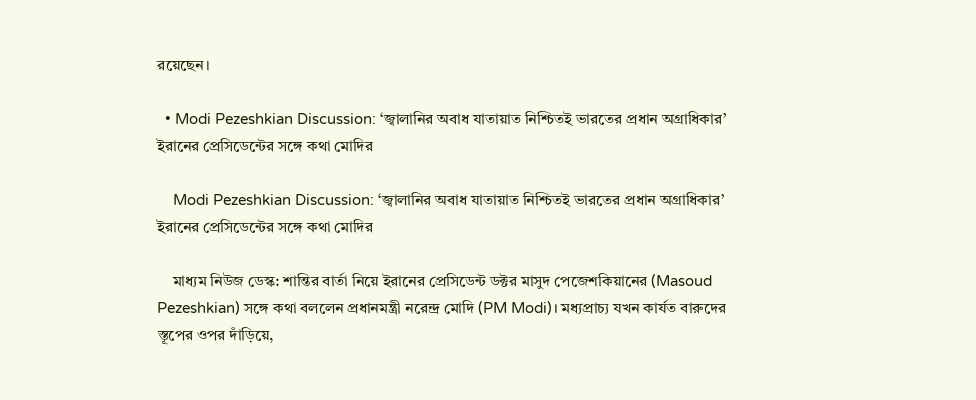রয়েছেন।

  • Modi Pezeshkian Discussion: ‘জ্বালানির অবাধ যাতায়াত নিশ্চিতই ভারতের প্রধান অগ্রাধিকার’ ইরানের প্রেসিডেন্টের সঙ্গে কথা মোদির

    Modi Pezeshkian Discussion: ‘জ্বালানির অবাধ যাতায়াত নিশ্চিতই ভারতের প্রধান অগ্রাধিকার’ ইরানের প্রেসিডেন্টের সঙ্গে কথা মোদির

    মাধ্যম নিউজ ডেস্ক: শান্তির বার্তা নিয়ে ইরানের প্রেসিডেন্ট ডক্টর মাসুদ পেজেশকিয়ানের (Masoud Pezeshkian) সঙ্গে কথা বললেন প্রধানমন্ত্রী নরেন্দ্র মোদি (PM Modi)। মধ্যপ্রাচ্য যখন কার্যত বারুদের স্তূপের ওপর দাঁড়িয়ে,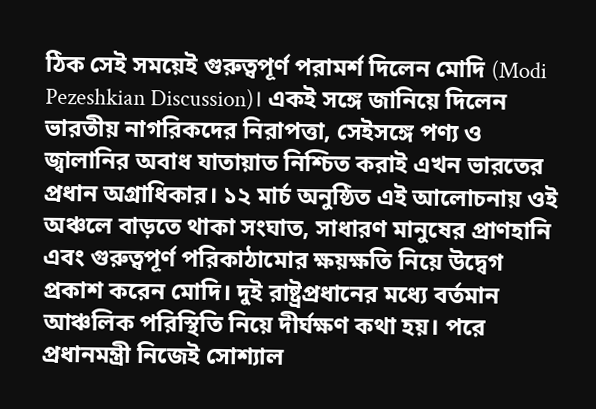ঠিক সেই সময়েই গুরুত্বপূর্ণ পরামর্শ দিলেন মোদি (Modi Pezeshkian Discussion)। একই সঙ্গে জানিয়ে দিলেন ভারতীয় নাগরিকদের নিরাপত্তা, সেইসঙ্গে পণ্য ও জ্বালানির অবাধ যাতায়াত নিশ্চিত করাই এখন ভারতের প্রধান অগ্রাধিকার। ১২ মার্চ অনুষ্ঠিত এই আলোচনায় ওই অঞ্চলে বাড়তে থাকা সংঘাত, সাধারণ মানুষের প্রাণহানি এবং গুরুত্বপূর্ণ পরিকাঠামোর ক্ষয়ক্ষতি নিয়ে উদ্বেগ প্রকাশ করেন মোদি। দুই রাষ্ট্রপ্রধানের মধ্যে বর্তমান আঞ্চলিক পরিস্থিতি নিয়ে দীর্ঘক্ষণ কথা হয়। পরে প্রধানমন্ত্রী নিজেই সোশ্যাল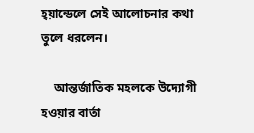হ্য়ান্ডেলে সেই আলোচনার কথা তুলে ধরলেন।

    আন্তর্জাতিক মহলকে উদ্যোগী হওয়ার বার্তা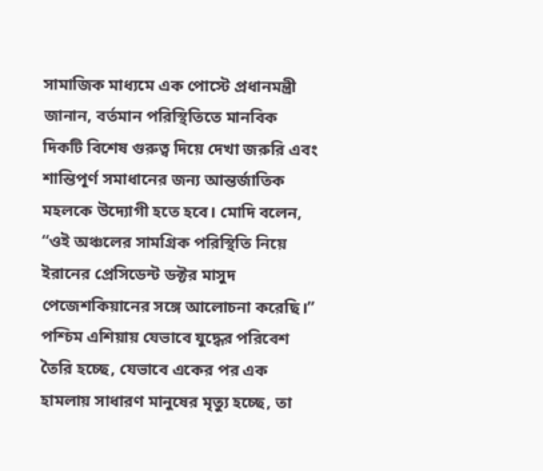সামাজিক মাধ্যমে এক পোস্টে প্রধানমন্ত্রী জানান, বর্তমান পরিস্থিতিতে মানবিক দিকটি বিশেষ গুরুত্ব দিয়ে দেখা জরুরি এবং শান্তিপূর্ণ সমাধানের জন্য আন্তর্জাতিক মহলকে উদ্যোগী হতে হবে। মোদি বলেন, “ওই অঞ্চলের সামগ্রিক পরিস্থিতি নিয়ে ইরানের প্রেসিডেন্ট ডক্টর মাসুদ পেজেশকিয়ানের সঙ্গে আলোচনা করেছি।” পশ্চিম এশিয়ায় যেভাবে যুদ্ধের পরিবেশ তৈরি হচ্ছে, যেভাবে একের পর এক হামলায় সাধারণ মানুষের মৃত্যু হচ্ছে, তা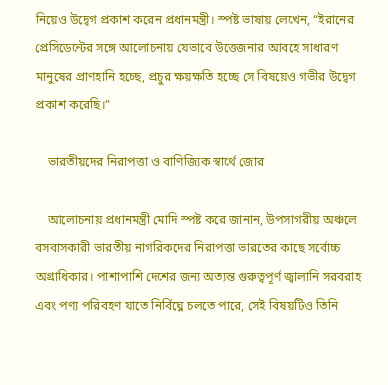নিয়েও উদ্বেগ প্রকাশ করেন প্রধানমন্ত্রী। স্পষ্ট ভাষায় লেখেন, “ইরানের প্রেসিডেন্টের সঙ্গে আলোচনায় যেভাবে উত্তেজনার আবহে সাধারণ মানুষের প্রাণহানি হচ্ছে, প্রচুর ক্ষয়ক্ষতি হচ্ছে সে বিষয়েও গভীর উদ্বেগ প্রকাশ করেছি।”

    ভারতীয়দের নিরাপত্তা ও বাণিজ্যিক স্বার্থে জোর

    আলোচনায় প্রধানমন্ত্রী মোদি স্পষ্ট করে জানান, উপসাগরীয় অঞ্চলে বসবাসকারী ভারতীয় নাগরিকদের নিরাপত্তা ভারতের কাছে সর্বোচ্চ অগ্রাধিকার। পাশাপাশি দেশের জন্য অত্যন্ত গুরুত্বপূর্ণ জ্বালানি সরবরাহ এবং পণ্য পরিবহণ যাতে নির্বিঘ্নে চলতে পারে, সেই বিষয়টিও তিনি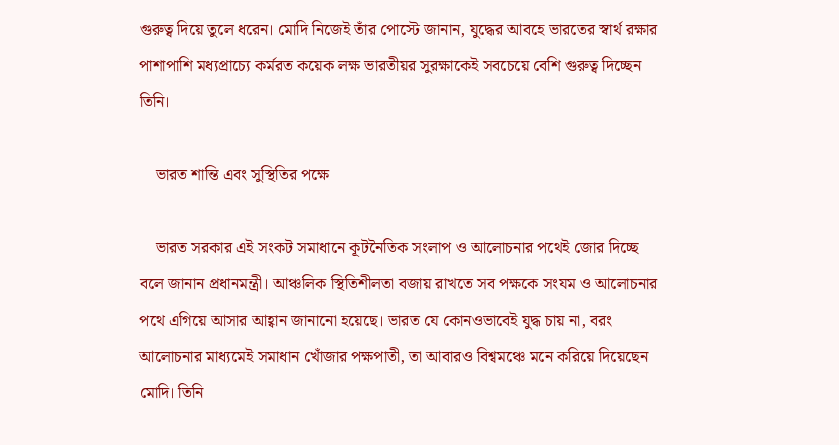গুরুত্ব দিয়ে তুলে ধরেন। মোদি নিজেই তাঁর পোস্টে জানান, যুদ্ধের আবহে ভারতের স্বার্থ রক্ষার পাশাপাশি মধ্যপ্রাচ্যে কর্মরত কয়েক লক্ষ ভারতীয়র সুরক্ষাকেই সবচেয়ে বেশি গুরুত্ব দিচ্ছেন তিনি।

    ভারত শান্তি এবং সুস্থিতির পক্ষে

    ভারত সরকার এই সংকট সমাধানে কূটনৈতিক সংলাপ ও আলোচনার পথেই জোর দিচ্ছে বলে জানান প্রধানমন্ত্রী। আঞ্চলিক স্থিতিশীলতা বজায় রাখতে সব পক্ষকে সংযম ও আলোচনার পথে এগিয়ে আসার আহ্বান জানানো হয়েছে। ভারত যে কোনওভাবেই যুদ্ধ চায় না, বরং আলোচনার মাধ্যমেই সমাধান খোঁজার পক্ষপাতী, তা আবারও বিশ্বমঞ্চে মনে করিয়ে দিয়েছেন মোদি। তিনি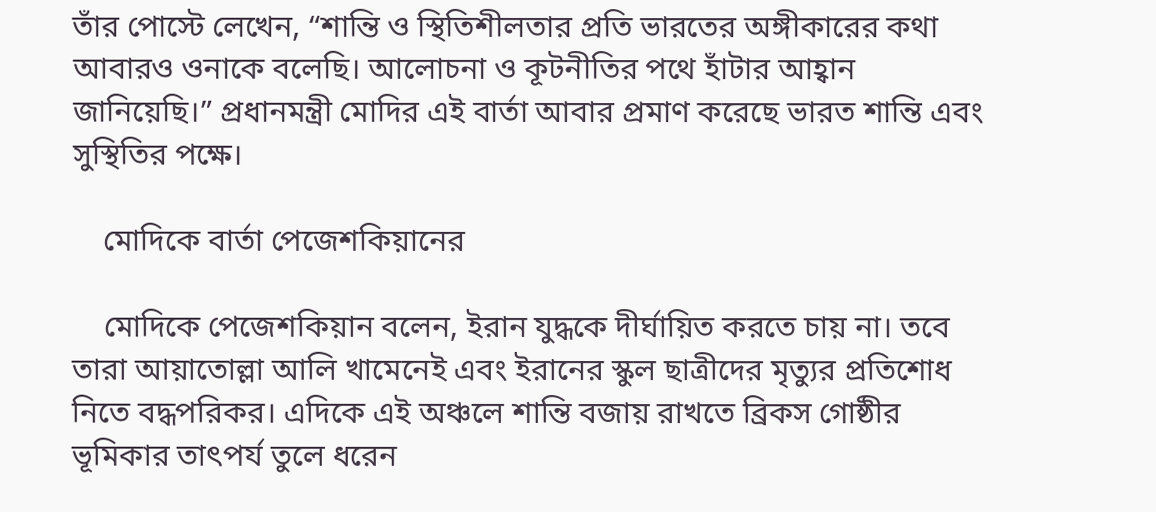তাঁর পোস্টে লেখেন, “শান্তি ও স্থিতিশীলতার প্রতি ভারতের অঙ্গীকারের কথা আবারও ওনাকে বলেছি। আলোচনা ও কূটনীতির পথে হাঁটার আহ্বান জানিয়েছি।” প্রধানমন্ত্রী মোদির এই বার্তা আবার প্রমাণ করেছে ভারত শান্তি এবং সুস্থিতির পক্ষে।

    মোদিকে বার্তা পেজেশকিয়ানের

    মোদিকে পেজেশকিয়ান বলেন, ইরান যুদ্ধকে দীর্ঘায়িত করতে চায় না। তবে তারা আয়াতোল্লা আলি খামেনেই এবং ইরানের স্কুল ছাত্রীদের মৃত্যুর প্রতিশোধ নিতে বদ্ধপরিকর। এদিকে এই অঞ্চলে শান্তি বজায় রাখতে ব্রিকস গোষ্ঠীর ভূমিকার তাৎপর্য তুলে ধরেন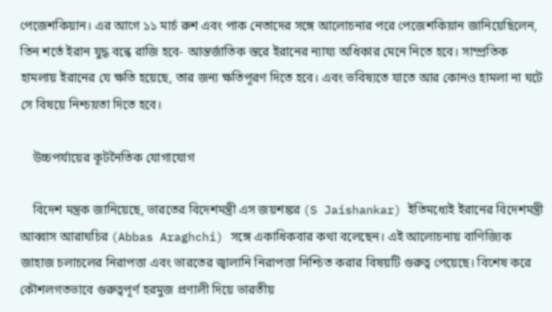পেজেশকিয়ান। এর আগে ১১ মার্চ রুশ এবং পাক নেতাদের সঙ্গে আলোচনার পরে পেজেশকিয়ান জানিয়েছিলেন, তিন শর্তে ইরান যুদ্ধ বন্ধে রাজি হবে- আন্তর্জাতিক স্তরে ইরানের ন্যায্য অধিকার মেনে নিতে হবে। সাম্প্রতিক হামলায় ইরানের যে ক্ষতি হয়েছে, তার জন্য ক্ষতিপূরণ দিতে হবে। এবং ভবিষ্যতে যাতে আর কোনও হামলা না ঘটে সে বিষয়ে নিশ্চয়তা দিতে হবে।

    উচ্চপর্যায়ের কূটনৈতিক যোগাযোগ

    বিদেশ মন্ত্রক জানিয়েছে, ভারতের বিদেশমন্ত্রী এস জয়শঙ্কর (S Jaishankar) ইতিমধ্যেই ইরানের বিদেশমন্ত্রী আব্বাস আরাঘচির (Abbas Araghchi) সঙ্গে একাধিকবার কথা বলেছেন। এই আলোচনায় বাণিজ্যিক জাহাজ চলাচলের নিরাপত্তা এবং ভারতের জ্বালানি নিরাপত্তা নিশ্চিত করার বিষয়টি গুরুত্ব পেয়েছে। বিশেষ করে কৌশলগতভাবে গুরুত্বপূর্ণ হরমুজ প্রণালী দিয়ে ভারতীয়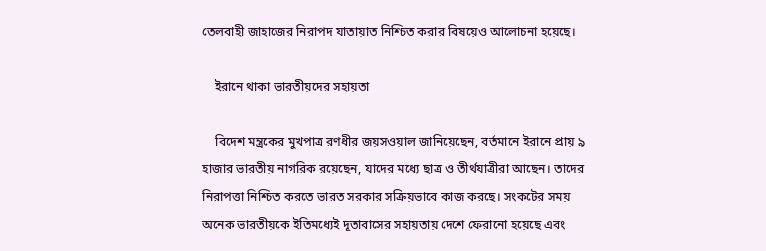তেলবাহী জাহাজের নিরাপদ যাতায়াত নিশ্চিত করার বিষয়েও আলোচনা হয়েছে।

    ইরানে থাকা ভারতীয়দের সহায়তা

    বিদেশ মন্ত্রকের মুখপাত্র রণধীর জয়সওয়াল জানিয়েছেন, বর্তমানে ইরানে প্রায় ৯ হাজার ভারতীয় নাগরিক রয়েছেন, যাদের মধ্যে ছাত্র ও তীর্থযাত্রীরা আছেন। তাদের নিরাপত্তা নিশ্চিত করতে ভারত সরকার সক্রিয়ভাবে কাজ করছে। সংকটের সময় অনেক ভারতীয়কে ইতিমধ্যেই দূতাবাসের সহায়তায় দেশে ফেরানো হয়েছে এবং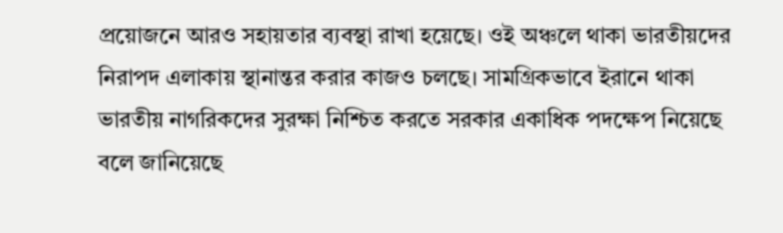প্রয়োজনে আরও সহায়তার ব্যবস্থা রাখা হয়েছে। ওই অঞ্চলে থাকা ভারতীয়দের নিরাপদ এলাকায় স্থানান্তর করার কাজও চলছে। সামগ্রিকভাবে ইরানে থাকা ভারতীয় নাগরিকদের সুরক্ষা নিশ্চিত করতে সরকার একাধিক পদক্ষেপ নিয়েছে বলে জানিয়েছে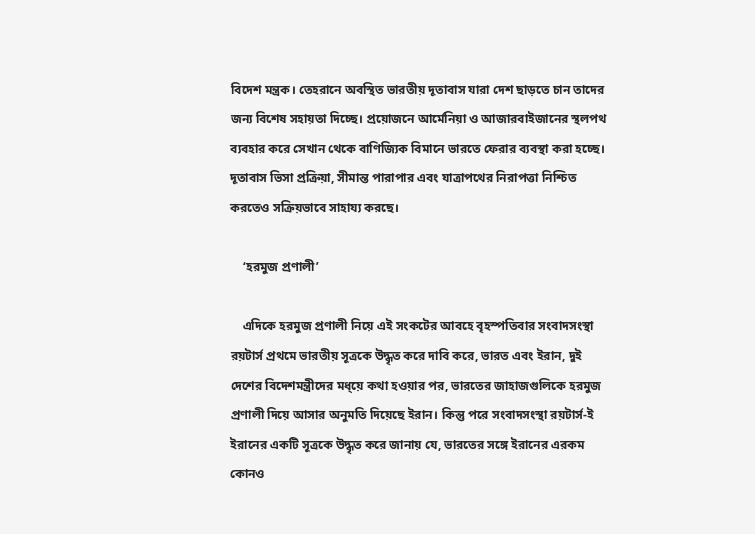বিদেশ মন্ত্রক। তেহরানে অবস্থিত ভারতীয় দূতাবাস যারা দেশ ছাড়তে চান তাদের জন্য বিশেষ সহায়তা দিচ্ছে। প্রয়োজনে আর্মেনিয়া ও আজারবাইজানের স্থলপথ ব্যবহার করে সেখান থেকে বাণিজ্যিক বিমানে ভারতে ফেরার ব্যবস্থা করা হচ্ছে। দূতাবাস ভিসা প্রক্রিয়া, সীমান্ত পারাপার এবং যাত্রাপথের নিরাপত্তা নিশ্চিত করতেও সক্রিয়ভাবে সাহায্য করছে।

    ‘হরমুজ প্রণালী’

    এদিকে হরমুজ প্রণালী নিয়ে এই সংকটের আবহে বৃহস্পতিবার সংবাদসংস্থা রয়টার্স প্রথমে ভারতীয় সূত্রকে উদ্ধৃত করে দাবি করে, ভারত এবং ইরান, দুই দেশের বিদেশমন্ত্রীদের মধ্য়ে কথা হওয়ার পর, ভারতের জাহাজগুলিকে হরমুজ প্রণালী দিয়ে আসার অনুমতি দিয়েছে ইরান। কিন্তু পরে সংবাদসংস্থা রয়টার্স-ই ইরানের একটি সূত্রকে উদ্ধৃত করে জানায় যে, ভারতের সঙ্গে ইরানের এরকম কোনও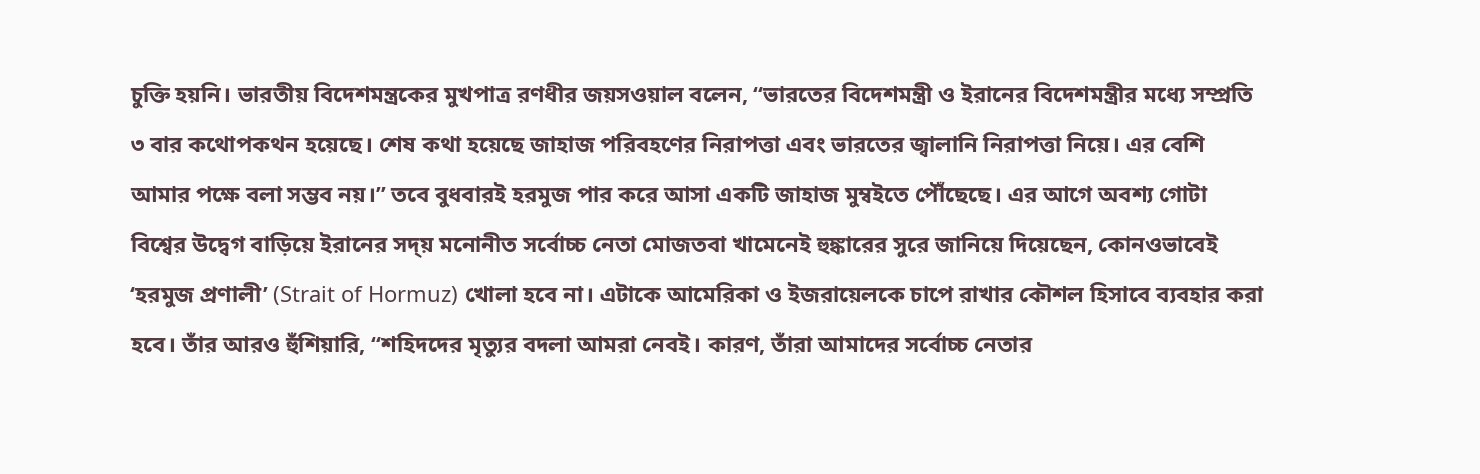চুক্তি হয়নি। ভারতীয় বিদেশমন্ত্রকের মুখপাত্র রণধীর জয়সওয়াল বলেন, “ভারতের বিদেশমন্ত্রী ও ইরানের বিদেশমন্ত্রীর মধ্যে সম্প্রতি ৩ বার কথোপকথন হয়েছে। শেষ কথা হয়েছে জাহাজ পরিবহণের নিরাপত্তা এবং ভারতের জ্বালানি নিরাপত্তা নিয়ে। এর বেশি আমার পক্ষে বলা সম্ভব নয়।” তবে বুধবারই হরমুজ পার করে আসা একটি জাহাজ মুম্বইতে পৌঁছেছে। এর আগে অবশ্য গোটা বিশ্বের উদ্বেগ বাড়িয়ে ইরানের সদ্য় মনোনীত সর্বোচ্চ নেতা মোজতবা খামেনেই হুঙ্কারের সুরে জানিয়ে দিয়েছেন, কোনওভাবেই ‘হরমুজ প্রণালী’ (Strait of Hormuz) খোলা হবে না। এটাকে আমেরিকা ও ইজরায়েলকে চাপে রাখার কৌশল হিসাবে ব্যবহার করা হবে। তাঁর আরও হুঁশিয়ারি, “শহিদদের মৃত্যুর বদলা আমরা নেবই। কারণ, তাঁরা আমাদের সর্বোচ্চ নেতার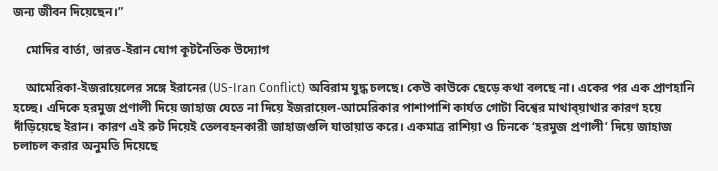জন্য জীবন দিয়েছেন।”

    মোদির বার্তা, ভারত-ইরান যোগ কূটনৈতিক উদ্যোগ

    আমেরিকা-ইজরায়েলের সঙ্গে ইরানের (US-Iran Conflict) অবিরাম যুদ্ধ চলছে। কেউ কাউকে ছেড়ে কথা বলছে না। একের পর এক প্রাণহানি হচ্ছে। এদিকে হরমুজ প্রণালী দিয়ে জাহাজ যেতে না দিয়ে ইজরায়েল-আমেরিকার পাশাপাশি কার্যত গোটা বিশ্বের মাথাব্য়াথার কারণ হয়ে দাঁড়িয়েছে ইরান। কারণ এই রুট দিয়েই তেলবহনকারী জাহাজগুলি যাতায়াত করে। একমাত্র রাশিয়া ও চিনকে ‘হরমুজ প্রণালী’ দিয়ে জাহাজ চলাচল করার অনুমতি দিয়েছে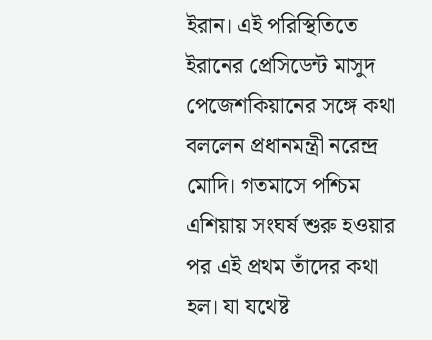ইরান। এই পরিস্থিতিতে ইরানের প্রেসিডেন্ট মাসুদ পেজেশকিয়ানের সঙ্গে কথা বললেন প্রধানমন্ত্রী নরেন্দ্র মোদি। গতমাসে পশ্চিম এশিয়ায় সংঘর্ষ শুরু হওয়ার পর এই প্রথম তাঁদের কথা হল। যা যথেষ্ট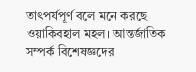তাৎপর্যপূর্ণ বলে মনে করছে ওয়াকিবহাল মহল। আন্তর্জাতিক সম্পর্ক বিশেষজ্ঞদের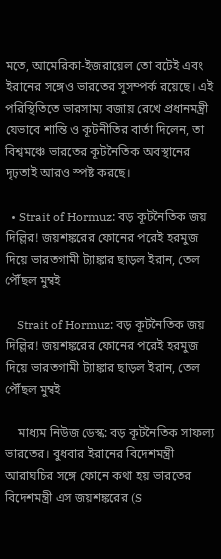মতে, আমেরিকা-ইজরায়েল তো বটেই এবং ইরানের সঙ্গেও ভারতের সুসম্পর্ক রয়েছে। এই পরিস্থিতিতে ভারসাম্য বজায় রেখে প্রধানমন্ত্রী যেভাবে শান্তি ও কূটনীতির বার্তা দিলেন, তা বিশ্বমঞ্চে ভারতের কূটনৈতিক অবস্থানের দৃঢ়তাই আরও স্পষ্ট করছে।

  • Strait of Hormuz: বড় কূটনৈতিক জয় দিল্লির! জয়শঙ্করের ফোনের পরেই হরমুজ দিয়ে ভারতগামী ট্যাঙ্কার ছাড়ল ইরান, তেল পৌঁছল মুম্বই

    Strait of Hormuz: বড় কূটনৈতিক জয় দিল্লির! জয়শঙ্করের ফোনের পরেই হরমুজ দিয়ে ভারতগামী ট্যাঙ্কার ছাড়ল ইরান, তেল পৌঁছল মুম্বই

    মাধ্যম নিউজ ডেস্ক: বড় কূটনৈতিক সাফল্য ভারতের। বুধবার ইরানের বিদেশমন্ত্রী আরাঘচির সঙ্গে ফোনে কথা হয় ভারতের বিদেশমন্ত্রী এস জয়শঙ্করের (S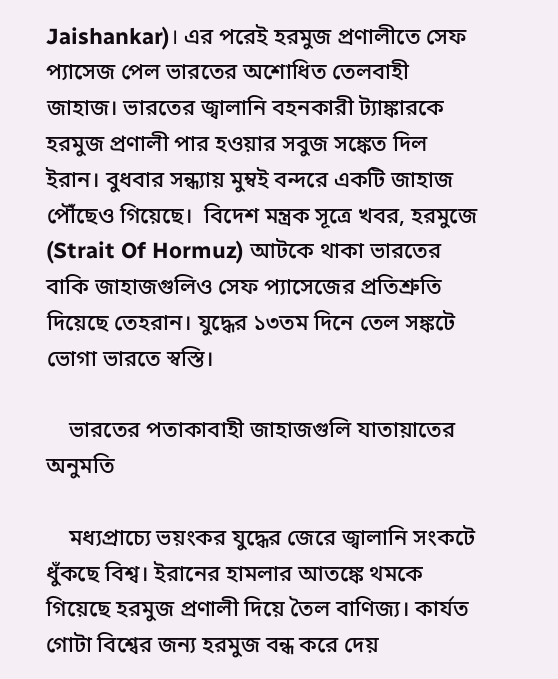Jaishankar)। এর পরেই হরমুজ প্রণালীতে সেফ প্যাসেজ পেল ভারতের অশোধিত তেলবাহী জাহাজ। ভারতের জ্বালানি বহনকারী ট্যাঙ্কারকে হরমুজ প্রণালী পার হওয়ার সবুজ সঙ্কেত দিল ইরান। বুধবার সন্ধ্যায় মুম্বই বন্দরে একটি জাহাজ পৌঁছেও গিয়েছে।  বিদেশ মন্ত্রক সূত্রে খবর, হরমুজে (Strait Of Hormuz) আটকে থাকা ভারতের বাকি জাহাজগুলিও সেফ প্যাসেজের প্রতিশ্রুতি দিয়েছে তেহরান। যুদ্ধের ১৩তম দিনে তেল সঙ্কটে ভোগা ভারতে স্বস্তি।

    ভারতের পতাকাবাহী জাহাজগুলি যাতায়াতের অনুমতি

    মধ্যপ্রাচ্যে ভয়ংকর যুদ্ধের জেরে জ্বালানি সংকটে ধুঁকছে বিশ্ব। ইরানের হামলার আতঙ্কে থমকে গিয়েছে হরমুজ প্রণালী দিয়ে তৈল বাণিজ্য। কার্যত গোটা বিশ্বের জন্য হরমুজ বন্ধ করে দেয়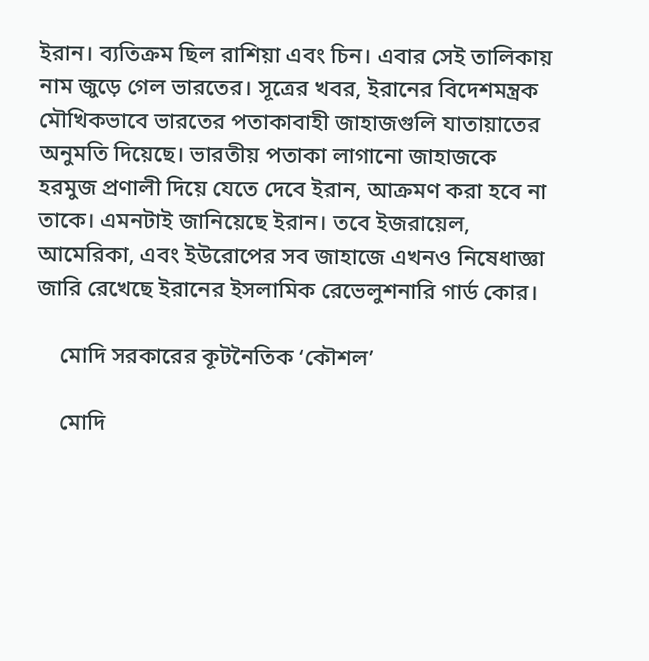ইরান। ব্যতিক্রম ছিল রাশিয়া এবং চিন। এবার সেই তালিকায় নাম জুড়ে গেল ভারতের। সূত্রের খবর, ইরানের বিদেশমন্ত্রক মৌখিকভাবে ভারতের পতাকাবাহী জাহাজগুলি যাতায়াতের অনুমতি দিয়েছে। ভারতীয় পতাকা লাগানো জাহাজকে হরমুজ প্রণালী দিয়ে যেতে দেবে ইরান, আক্রমণ করা হবে না তাকে। এমনটাই জানিয়েছে ইরান। তবে ইজরায়েল, আমেরিকা, এবং ইউরোপের সব জাহাজে এখনও নিষেধাজ্ঞা জারি রেখেছে ইরানের ইসলামিক রেভেলুশনারি গার্ড কোর।

    মোদি সরকারের কূটনৈতিক ‘কৌশল’

    মোদি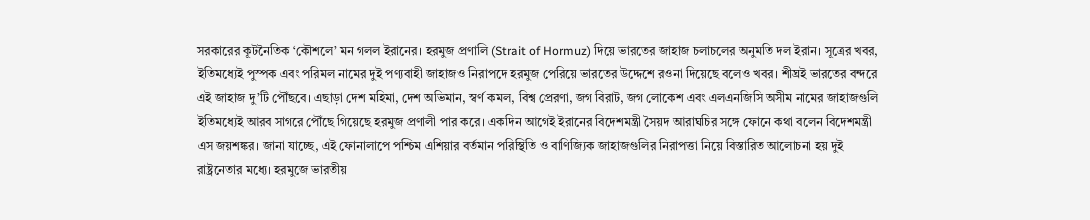সরকারের কূটনৈতিক ‘কৌশলে’ মন গলল ইরানের। হরমুজ প্রণালি (Strait of Hormuz) দিয়ে ভারতের জাহাজ চলাচলের অনুমতি দল ইরান। সূত্রের খবর, ইতিমধ্যেই পুস্পক এবং পরিমল নামের দুই পণ্যবাহী জাহাজও নিরাপদে হরমুজ পেরিয়ে ভারতের উদ্দেশে রওনা দিয়েছে বলেও খবর। শীঘ্রই ভারতের বন্দরে এই জাহাজ দু’টি পৌঁছবে। এছাড়া দেশ মহিমা, দেশ অভিমান, স্বর্ণ কমল, বিশ্ব প্রেরণা, জগ বিরাট, জগ লোকেশ এবং এলএনজিসি অসীম নামের জাহাজগুলি ইতিমধ্যেই আরব সাগরে পৌঁছে গিয়েছে হরমুজ প্রণালী পার করে। একদিন আগেই ইরানের বিদেশমন্ত্রী সৈয়দ আরাঘচির সঙ্গে ফোনে কথা বলেন বিদেশমন্ত্রী এস জয়শঙ্কর। জানা যাচ্ছে, এই ফোনালাপে পশ্চিম এশিয়ার বর্তমান পরিস্থিতি ও বাণিজ্যিক জাহাজগুলির নিরাপত্তা নিয়ে বিস্তারিত আলোচনা হয় দুই রাষ্ট্রনেতার মধ্যে। হরমুজে ভারতীয়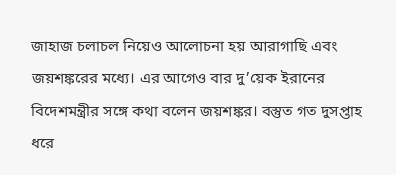জাহাজ চলাচল নিয়েও আলোচনা হয় আরাগাছি এবং জয়শঙ্করের মধ্যে। এর আগেও বার দু’য়েক ইরানের বিদেশমন্ত্রীর সঙ্গে কথা বলেন জয়শঙ্কর। বস্তুত গত দুসপ্তাহ ধরে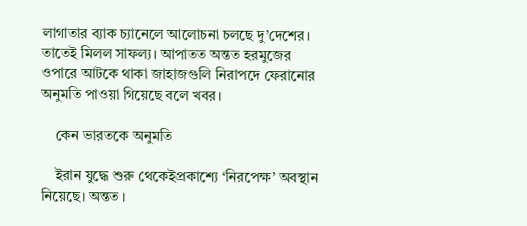লাগাতার ব্যাক চ্যানেলে আলোচনা চলছে দু’দেশের। তাতেই মিলল সাফল্য। আপাতত অন্তত হরমুজের ওপারে আটকে থাকা জাহাজগুলি নিরাপদে ফেরানোর অনুমতি পাওয়া গিয়েছে বলে খবর।

    কেন ভারতকে অনুমতি

    ইরান যুদ্ধে শুরু থেকেইপ্রকাশ্যে ‘নিরপেক্ষ’ অবস্থান নিয়েছে। অন্তত ।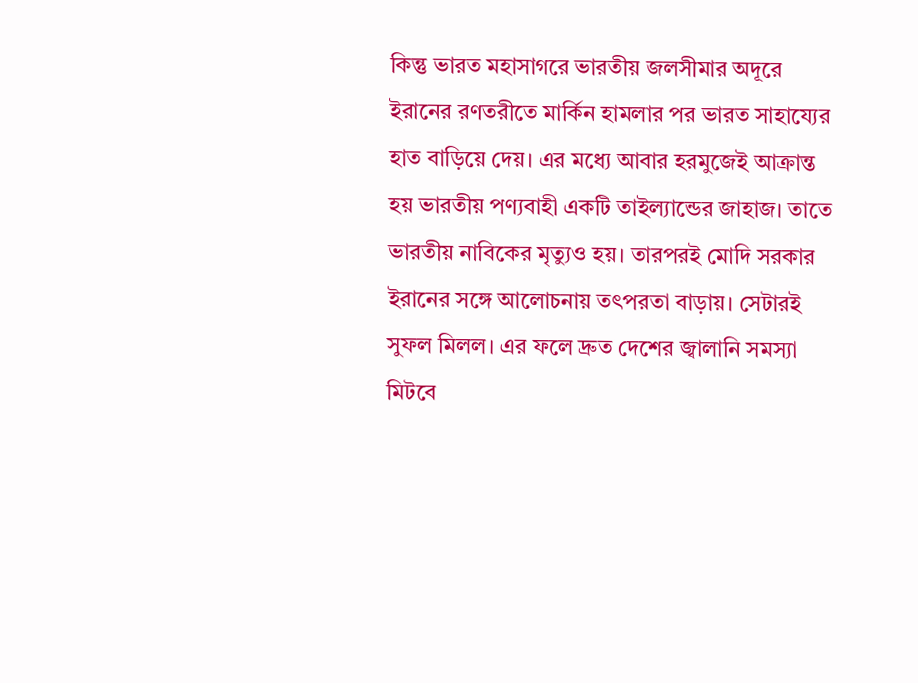কিন্তু ভারত মহাসাগরে ভারতীয় জলসীমার অদূরে ইরানের রণতরীতে মার্কিন হামলার পর ভারত সাহায্যের হাত বাড়িয়ে দেয়। এর মধ্যে আবার হরমুজেই আক্রান্ত হয় ভারতীয় পণ্যবাহী একটি তাইল্যান্ডের জাহাজ। তাতে ভারতীয় নাবিকের মৃত্যুও হয়। তারপরই মোদি সরকার ইরানের সঙ্গে আলোচনায় তৎপরতা বাড়ায়। সেটারই সুফল মিলল। এর ফলে দ্রুত দেশের জ্বালানি সমস্যা মিটবে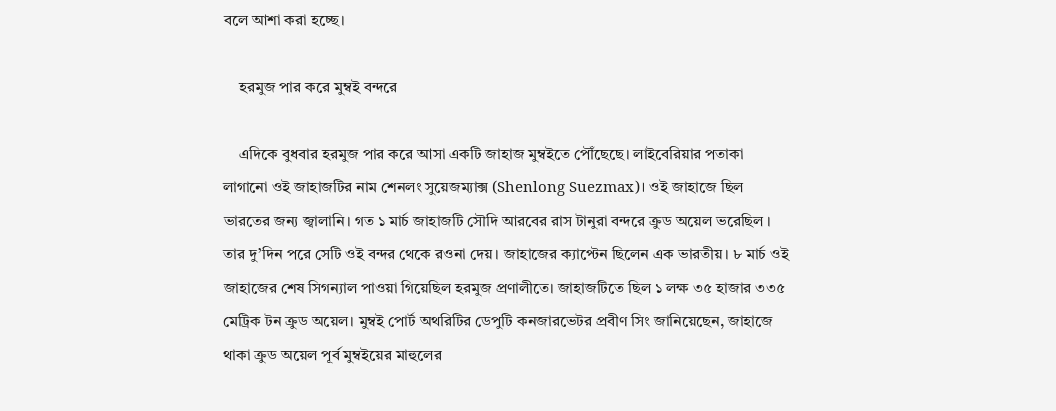বলে আশা করা হচ্ছে।

    হরমুজ পার করে মুম্বই বন্দরে

    এদিকে বুধবার হরমুজ পার করে আসা একটি জাহাজ মুম্বইতে পৌঁছেছে। লাইবেরিয়ার পতাকা লাগানো ওই জাহাজটির নাম শেনলং সুয়েজম্যাক্স (Shenlong Suezmax)। ওই জাহাজে ছিল ভারতের জন্য জ্বালানি। গত ১ মার্চ জাহাজটি সৌদি আরবের রাস টানুরা বন্দরে ক্রুড অয়েল ভরেছিল । তার দু’দিন পরে সেটি ওই বন্দর থেকে রওনা দেয়। জাহাজের ক্যাপ্টেন ছিলেন এক ভারতীয়। ৮ মার্চ ওই জাহাজের শেষ সিগন্যাল পাওয়া গিয়েছিল হরমুজ প্রণালীতে। জাহাজটিতে ছিল ১ লক্ষ ৩৫ হাজার ৩৩৫ মেট্রিক টন ক্রুড অয়েল। মুম্বই পোর্ট অথরিটির ডেপুটি কনজারভেটর প্রবীণ সিং জানিয়েছেন, জাহাজে থাকা ক্রুড অয়েল পূর্ব মুম্বইয়ের মাহুলের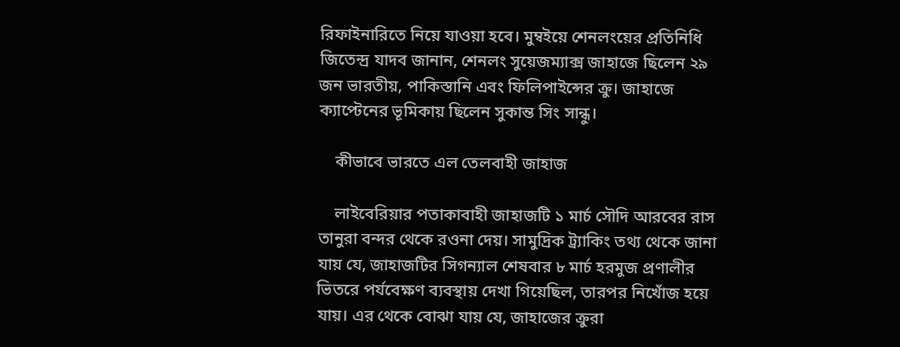রিফাইনারিতে নিয়ে যাওয়া হবে। মুম্বইয়ে শেনলংয়ের প্রতিনিধি জিতেন্দ্র যাদব জানান, শেনলং সুয়েজম্যাক্স জাহাজে ছিলেন ২৯ জন ভারতীয়, পাকিস্তানি এবং ফিলিপাইন্সের ক্রু। জাহাজে ক্যাপ্টেনের ভূমিকায় ছিলেন সুকান্ত সিং সান্ধু।

    কীভাবে ভারতে এল তেলবাহী জাহাজ

    লাইবেরিয়ার পতাকাবাহী জাহাজটি ১ মার্চ সৌদি আরবের রাস তানুরা বন্দর থেকে রওনা দেয়। সামুদ্রিক ট্র্যাকিং তথ্য থেকে জানা যায় যে, জাহাজটির সিগন্যাল শেষবার ৮ মার্চ হরমুজ প্রণালীর ভিতরে পর্যবেক্ষণ ব্যবস্থায় দেখা গিয়েছিল, তারপর নিখোঁজ হয়ে যায়। এর থেকে বোঝা যায় যে, জাহাজের ক্রুরা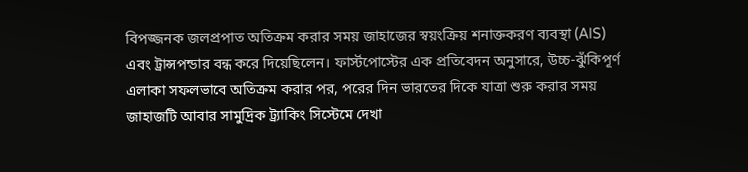বিপজ্জনক জলপ্রপাত অতিক্রম করার সময় জাহাজের স্বয়ংক্রিয় শনাক্তকরণ ব্যবস্থা (AIS) এবং ট্রান্সপন্ডার বন্ধ করে দিয়েছিলেন। ফার্স্টপোস্টের এক প্রতিবেদন অনুসারে, উচ্চ-ঝুঁকিপূর্ণ এলাকা সফলভাবে অতিক্রম করার পর, পরের দিন ভারতের দিকে যাত্রা শুরু করার সময় জাহাজটি আবার সামুদ্রিক ট্র্যাকিং সিস্টেমে দেখা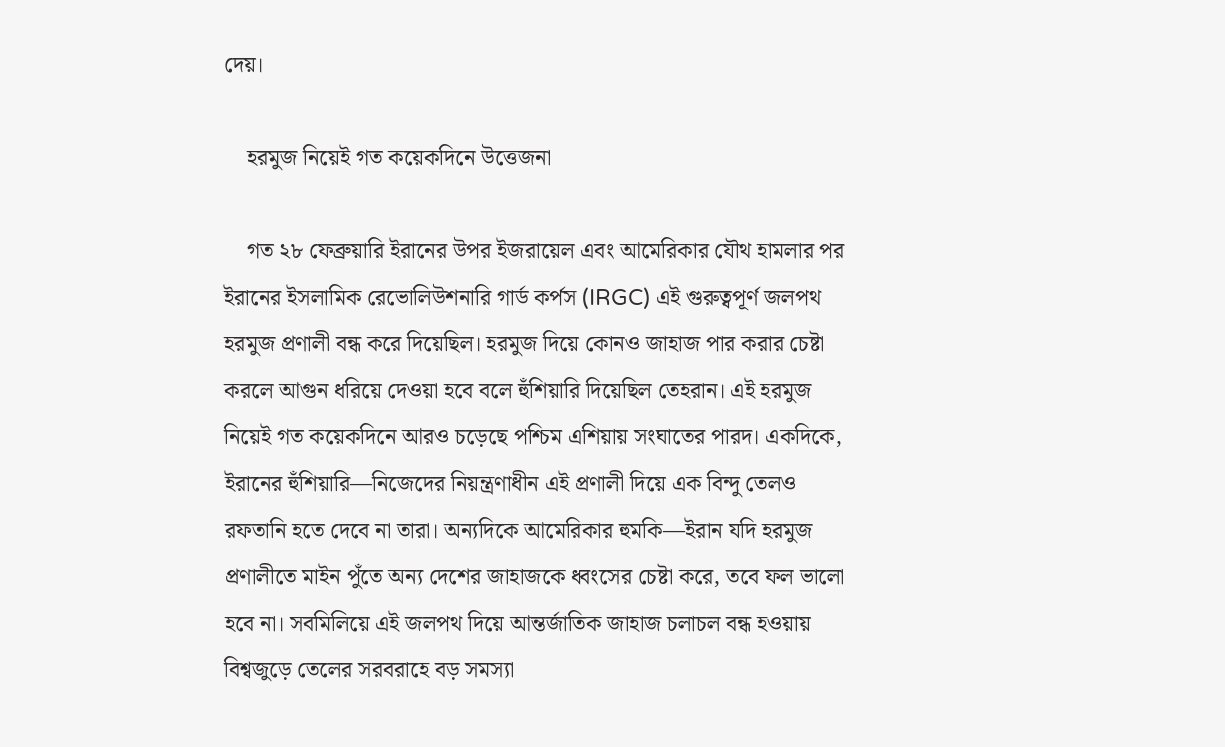দেয়।

    হরমুজ নিয়েই গত কয়েকদিনে উত্তেজনা

    গত ২৮ ফেব্রুয়ারি ইরানের উপর ইজরায়েল এবং আমেরিকার যৌথ হামলার পর ইরানের ইসলামিক রেভোলিউশনারি গার্ড কর্পস (IRGC) এই গুরুত্বপূর্ণ জলপথ হরমুজ প্রণালী বন্ধ করে দিয়েছিল। হরমুজ দিয়ে কোনও জাহাজ পার করার চেষ্টা করলে আগুন ধরিয়ে দেওয়া হবে বলে হুঁশিয়ারি দিয়েছিল তেহরান। এই হরমুজ নিয়েই গত কয়েকদিনে আরও চড়েছে পশ্চিম এশিয়ায় সংঘাতের পারদ। একদিকে, ইরানের হুঁশিয়ারি—নিজেদের নিয়ন্ত্রণাধীন এই প্রণালী দিয়ে এক বিন্দু তেলও রফতানি হতে দেবে না তারা। অন্যদিকে আমেরিকার হুমকি—ইরান যদি হরমুজ প্রণালীতে মাইন পুঁতে অন্য দেশের জাহাজকে ধ্বংসের চেষ্টা করে, তবে ফল ভালো হবে না। সবমিলিয়ে এই জলপথ দিয়ে আন্তর্জাতিক জাহাজ চলাচল বন্ধ হওয়ায় বিশ্বজুড়ে তেলের সরবরাহে বড় সমস্যা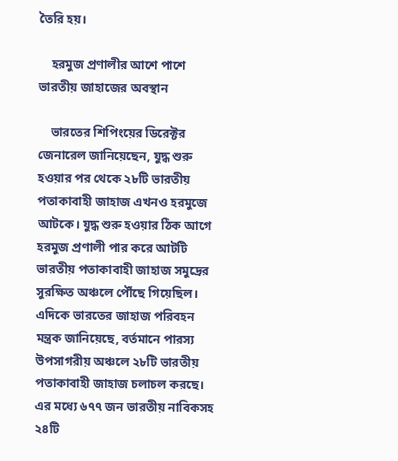তৈরি হয়।

    হরমুজ প্রণালীর আশে পাশে ভারতীয় জাহাজের অবস্থান

    ভারতের শিপিংয়ের ডিরেক্টর জেনারেল জানিয়েছেন, যুদ্ধ শুরু হওয়ার পর থেকে ২৮টি ভারতীয় পতাকাবাহী জাহাজ এখনও হরমুজে আটকে। যুদ্ধ শুরু হওয়ার ঠিক আগে হরমুজ প্রণালী পার করে আটটি ভারতীয় পতাকাবাহী জাহাজ সমুদ্রের সুরক্ষিত অঞ্চলে পৌঁছে গিয়েছিল। এদিকে ভারতের জাহাজ পরিবহন মন্ত্রক জানিয়েছে, বর্তমানে পারস্য উপসাগরীয় অঞ্চলে ২৮টি ভারতীয় পতাকাবাহী জাহাজ চলাচল করছে। এর মধ্যে ৬৭৭ জন ভারতীয় নাবিকসহ ২৪টি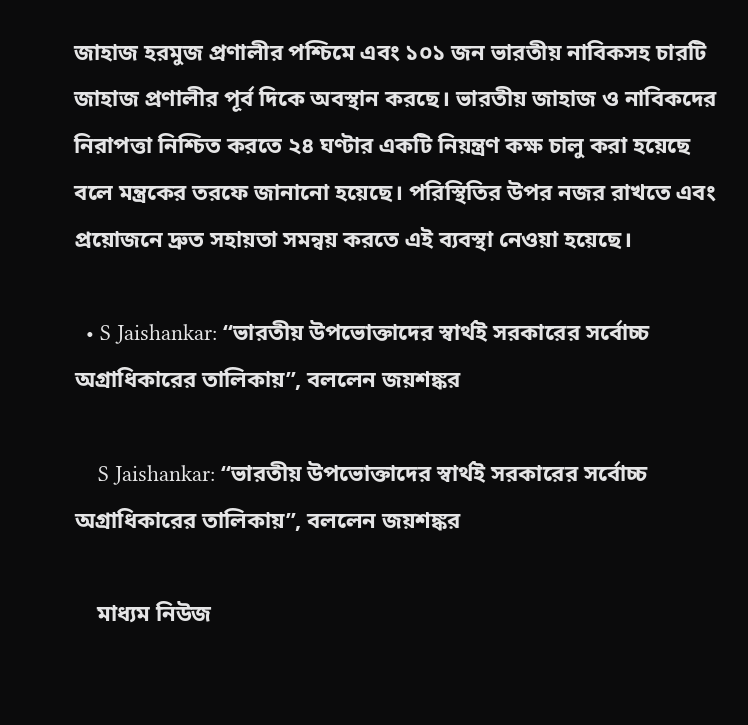জাহাজ হরমুজ প্রণালীর পশ্চিমে এবং ১০১ জন ভারতীয় নাবিকসহ চারটি জাহাজ প্রণালীর পূর্ব দিকে অবস্থান করছে। ভারতীয় জাহাজ ও নাবিকদের নিরাপত্তা নিশ্চিত করতে ২৪ ঘণ্টার একটি নিয়ন্ত্রণ কক্ষ চালু করা হয়েছে বলে মন্ত্রকের তরফে জানানো হয়েছে। পরিস্থিতির উপর নজর রাখতে এবং প্রয়োজনে দ্রুত সহায়তা সমন্বয় করতে এই ব্যবস্থা নেওয়া হয়েছে।

  • S Jaishankar: “ভারতীয় উপভোক্তাদের স্বার্থই সরকারের সর্বোচ্চ অগ্রাধিকারের তালিকায়”, বললেন জয়শঙ্কর

    S Jaishankar: “ভারতীয় উপভোক্তাদের স্বার্থই সরকারের সর্বোচ্চ অগ্রাধিকারের তালিকায়”, বললেন জয়শঙ্কর

    মাধ্যম নিউজ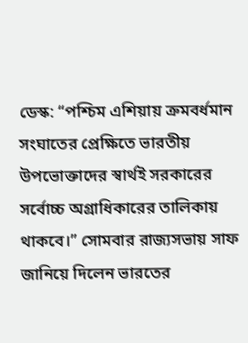ডেস্ক: “পশ্চিম এশিয়ায় ক্রমবর্ধমান সংঘাতের প্রেক্ষিতে ভারতীয় উপভোক্তাদের স্বার্থই সরকারের সর্বোচ্চ অগ্রাধিকারের তালিকায় থাকবে।” সোমবার রাজ্যসভায় সাফ জানিয়ে দিলেন ভারতের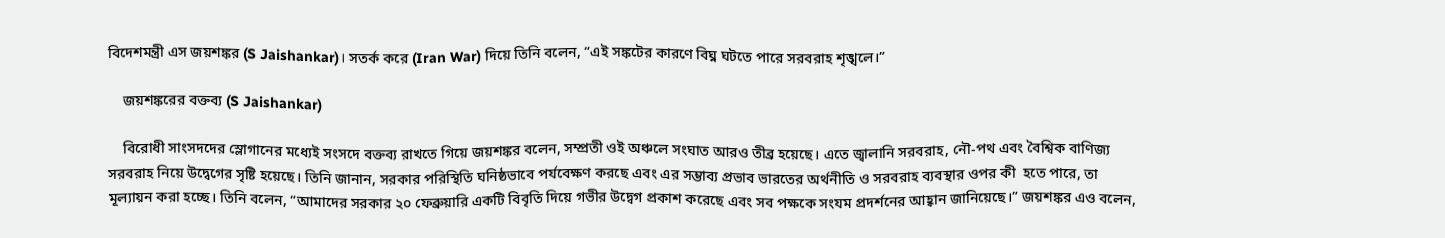বিদেশমন্ত্রী এস জয়শঙ্কর (S Jaishankar)। সতর্ক করে (Iran War) দিয়ে তিনি বলেন, “এই সঙ্কটের কারণে বিঘ্ন ঘটতে পারে সরবরাহ শৃঙ্খলে।”

    জয়শঙ্করের বক্তব্য (S Jaishankar)

    বিরোধী সাংসদদের স্লোগানের মধ্যেই সংসদে বক্তব্য রাখতে গিয়ে জয়শঙ্কর বলেন, সম্প্রতী ওই অঞ্চলে সংঘাত আরও তীব্র হয়েছে। এতে জ্বালানি সরবরাহ, নৌ-পথ এবং বৈশ্বিক বাণিজ্য সরবরাহ নিয়ে উদ্বেগের সৃষ্টি হয়েছে। তিনি জানান, সরকার পরিস্থিতি ঘনিষ্ঠভাবে পর্যবেক্ষণ করছে এবং এর সম্ভাব্য প্রভাব ভারতের অর্থনীতি ও সরবরাহ ব্যবস্থার ওপর কী  হতে পারে, তা মূল্যায়ন করা হচ্ছে। তিনি বলেন, “আমাদের সরকার ২০ ফেব্রুয়ারি একটি বিবৃতি দিয়ে গভীর উদ্বেগ প্রকাশ করেছে এবং সব পক্ষকে সংযম প্রদর্শনের আহ্বান জানিয়েছে।” জয়শঙ্কর এও বলেন,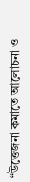“উত্তেজনা কমাতে আলোচনা ও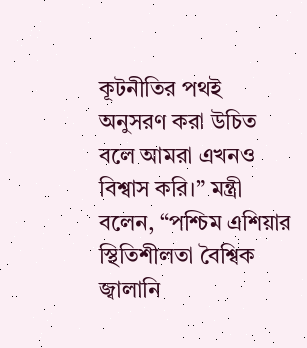কূটনীতির পথই অনুসরণ করা উচিত বলে আমরা এখনও বিশ্বাস করি।” মন্ত্রী বলেন, “পশ্চিম এশিয়ার স্থিতিশীলতা বৈশ্বিক জ্বালানি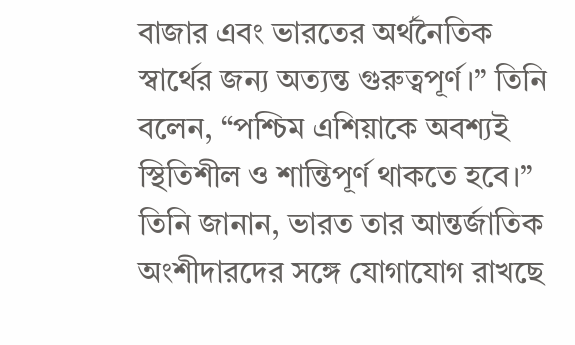বাজার এবং ভারতের অর্থনৈতিক স্বার্থের জন্য অত্যন্ত গুরুত্বপূর্ণ।” তিনি বলেন, “পশ্চিম এশিয়াকে অবশ্যই স্থিতিশীল ও শান্তিপূর্ণ থাকতে হবে।” তিনি জানান, ভারত তার আন্তর্জাতিক অংশীদারদের সঙ্গে যোগাযোগ রাখছে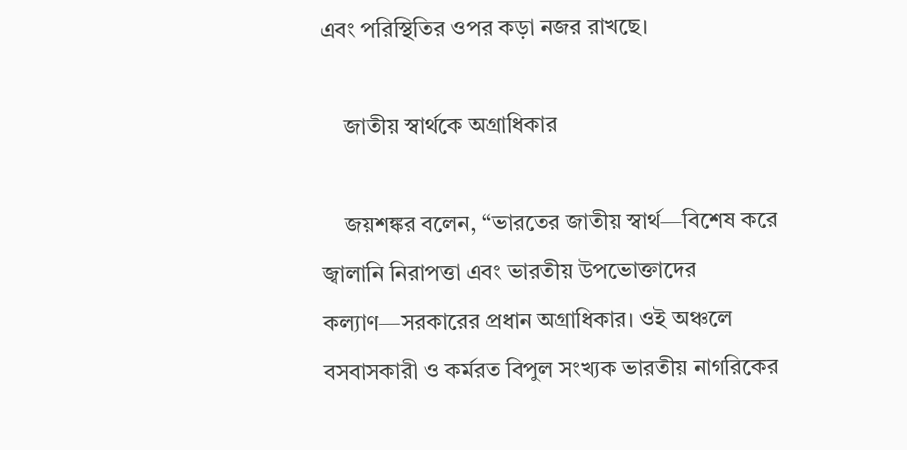এবং পরিস্থিতির ওপর কড়া নজর রাখছে।

    জাতীয় স্বার্থকে অগ্রাধিকার

    জয়শঙ্কর বলেন, “ভারতের জাতীয় স্বার্থ—বিশেষ করে জ্বালানি নিরাপত্তা এবং ভারতীয় উপভোক্তাদের কল্যাণ—সরকারের প্রধান অগ্রাধিকার। ওই অঞ্চলে বসবাসকারী ও কর্মরত বিপুল সংখ্যক ভারতীয় নাগরিকের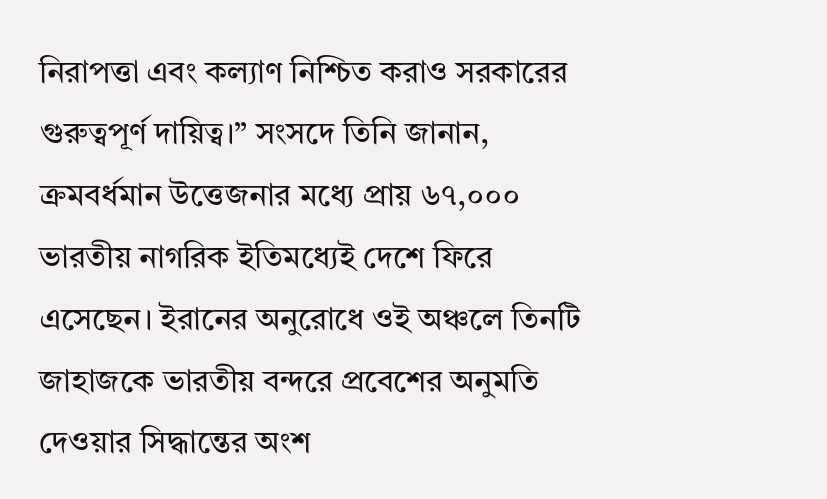নিরাপত্তা এবং কল্যাণ নিশ্চিত করাও সরকারের গুরুত্বপূর্ণ দায়িত্ব।” সংসদে তিনি জানান, ক্রমবর্ধমান উত্তেজনার মধ্যে প্রায় ৬৭,০০০ ভারতীয় নাগরিক ইতিমধ্যেই দেশে ফিরে এসেছেন। ইরানের অনুরোধে ওই অঞ্চলে তিনটি জাহাজকে ভারতীয় বন্দরে প্রবেশের অনুমতি দেওয়ার সিদ্ধান্তের অংশ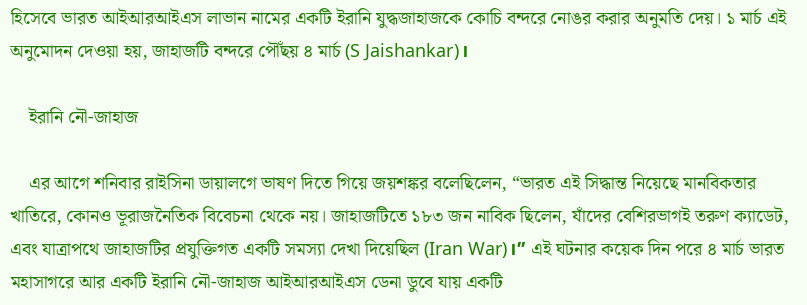হিসেবে ভারত আইআরআইএস লাভান নামের একটি ইরানি যুদ্ধজাহাজকে কোচি বন্দরে নোঙর করার অনুমতি দেয়। ১ মার্চ এই অনুমোদন দেওয়া হয়, জাহাজটি বন্দরে পৌঁছয় ৪ মার্চ (S Jaishankar)।

    ইরানি নৌ-জাহাজ

    এর আগে শনিবার রাইসিনা ডায়ালগে ভাষণ দিতে গিয়ে জয়শঙ্কর বলেছিলেন, “ভারত এই সিদ্ধান্ত নিয়েছে মানবিকতার খাতিরে, কোনও ভূরাজনৈতিক বিবেচনা থেকে নয়। জাহাজটিতে ১৮৩ জন নাবিক ছিলেন, যাঁদের বেশিরভাগই তরুণ ক্যাডেট, এবং যাত্রাপথে জাহাজটির প্রযুক্তিগত একটি সমস্যা দেখা দিয়েছিল (Iran War)।” এই ঘটনার কয়েক দিন পরে ৪ মার্চ ভারত মহাসাগরে আর একটি ইরানি নৌ-জাহাজ আইআরআইএস ডেনা ডুবে যায় একটি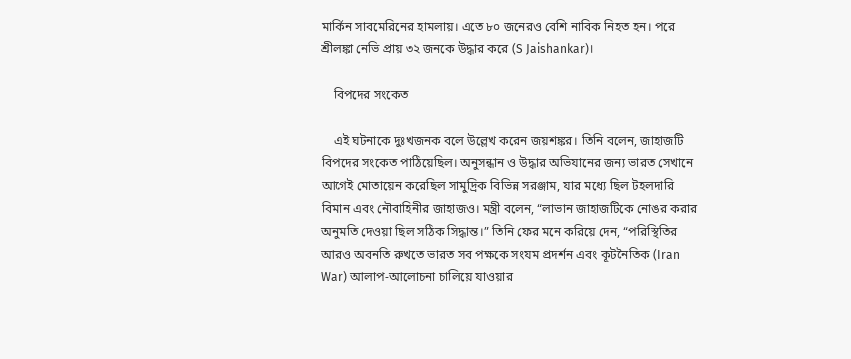মার্কিন সাবমেরিনের হামলায়। এতে ৮০ জনেরও বেশি নাবিক নিহত হন। পরে শ্রীলঙ্কা নেভি প্রায় ৩২ জনকে উদ্ধার করে (S Jaishankar)।

    বিপদের সংকেত

    এই ঘটনাকে দুঃখজনক বলে উল্লেখ করেন জয়শঙ্কর। তিনি বলেন, জাহাজটি বিপদের সংকেত পাঠিয়েছিল। অনুসন্ধান ও উদ্ধার অভিযানের জন্য ভারত সেখানে আগেই মোতায়েন করেছিল সামুদ্রিক বিভিন্ন সরঞ্জাম, যার মধ্যে ছিল টহলদারি বিমান এবং নৌবাহিনীর জাহাজও। মন্ত্রী বলেন, “লাভান জাহাজটিকে নোঙর করার অনুমতি দেওয়া ছিল সঠিক সিদ্ধান্ত।” তিনি ফের মনে করিয়ে দেন, “পরিস্থিতির আরও অবনতি রুখতে ভারত সব পক্ষকে সংযম প্রদর্শন এবং কূটনৈতিক (Iran War) আলাপ-আলোচনা চালিয়ে যাওয়ার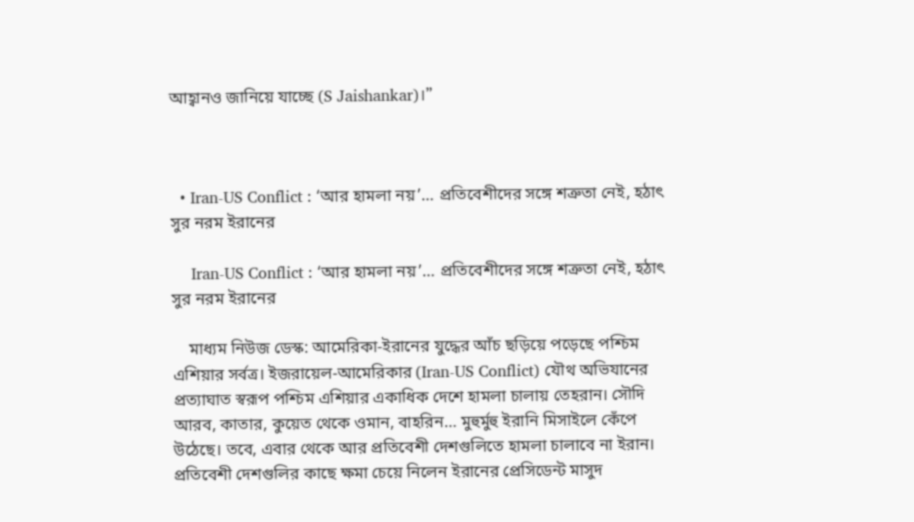আহ্বানও জানিয়ে যাচ্ছে (S Jaishankar)।”



  • Iran-US Conflict : ‘আর হামলা নয়’… প্রতিবেশীদের সঙ্গে শত্রুতা নেই, হঠাৎ সুর নরম ইরানের

    Iran-US Conflict : ‘আর হামলা নয়’… প্রতিবেশীদের সঙ্গে শত্রুতা নেই, হঠাৎ সুর নরম ইরানের

    মাধ্যম নিউজ ডেস্ক: আমেরিকা-ইরানের যুদ্ধের আঁচ ছড়িয়ে পড়েছে পশ্চিম এশিয়ার সর্বত্র। ইজরায়েল-আমেরিকার (Iran-US Conflict) যৌথ অভিযানের প্রত্যাঘাত স্বরূপ পশ্চিম এশিয়ার একাধিক দেশে হামলা চালায় তেহরান। সৌদি আরব, কাতার, কুয়েত থেকে ওমান, বাহরিন… মুহুর্মুহু ইরানি মিসাইলে কেঁপে উঠেছে। তবে, এবার থেকে আর প্রতিবেশী দেশগুলিতে হামলা চালাবে না ইরান। প্রতিবেশী দেশগুলির কাছে ক্ষমা চেয়ে নিলেন ইরানের প্রেসিডেন্ট মাসুদ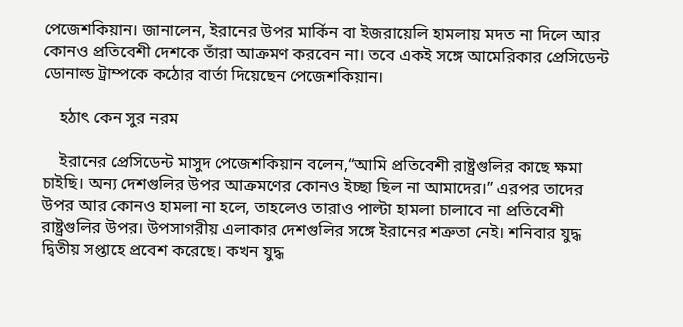পেজেশকিয়ান। জানালেন, ইরানের উপর মার্কিন বা ইজরায়েলি হামলায় মদত না দিলে আর কোনও প্রতিবেশী দেশকে তাঁরা আক্রমণ করবেন না। তবে একই সঙ্গে আমেরিকার প্রেসিডেন্ট ডোনাল্ড ট্রাম্পকে কঠোর বার্তা দিয়েছেন পেজেশকিয়ান।

    হঠাৎ কেন সুর নরম

    ইরানের প্রেসিডেন্ট মাসুদ পেজেশকিয়ান বলেন,“আমি প্রতিবেশী রাষ্ট্রগুলির কাছে ক্ষমা চাইছি। অন্য দেশগুলির উপর আক্রমণের কোনও ইচ্ছা ছিল না আমাদের।” এরপর তাদের উপর আর কোনও হামলা না হলে, তাহলেও তারাও পাল্টা হামলা চালাবে না প্রতিবেশী রাষ্ট্রগুলির উপর। উপসাগরীয় এলাকার দেশগুলির সঙ্গে ইরানের শত্রুতা নেই। শনিবার যুদ্ধ দ্বিতীয় সপ্তাহে প্রবেশ করেছে। কখন যুদ্ধ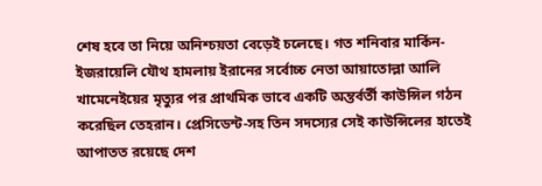শেষ হবে তা নিয়ে অনিশ্চয়তা বেড়েই চলেছে। গত শনিবার মার্কিন-ইজরায়েলি যৌথ হামলায় ইরানের সর্বোচ্চ নেতা আয়াতোল্লা আলি খামেনেইয়ের মৃত্যুর পর প্রাথমিক ভাবে একটি অন্তর্বর্তী কাউন্সিল গঠন করেছিল তেহরান। প্রেসিডেন্ট-সহ তিন সদস্যের সেই কাউন্সিলের হাতেই আপাতত রয়েছে দেশ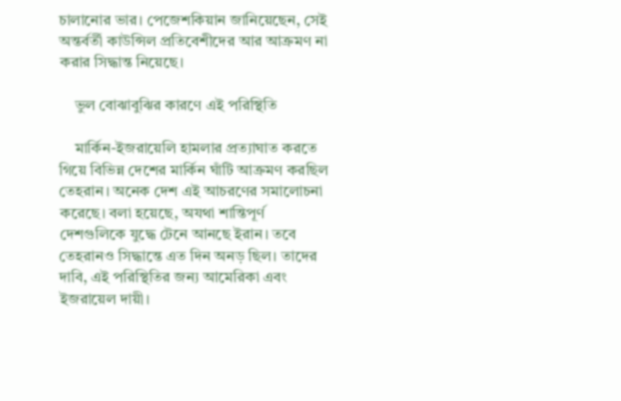চালানোর ভার। পেজেশকিয়ান জানিয়েছেন, সেই অন্তর্বর্তী কাউন্সিল প্রতিবেশীদের আর আক্রমণ না করার সিদ্ধান্ত নিয়েছে।

    ভুল বোঝাবুঝির কারণে এই পরিস্থিতি

    মার্কিন-ইজরায়েলি হামলার প্রত্যাঘাত করতে গিয়ে বিভিন্ন দেশের মার্কিন ঘাঁটি আক্রমণ করছিল তেহরান। অনেক দেশ এই আচরণের সমালোচনা করেছে। বলা হয়েছে, অযথা শান্তিপূর্ণ দেশগুলিকে যুদ্ধে টেনে আনছে ইরান। তবে তেহরানও সিদ্ধান্তে এত দিন অনড় ছিল। তাদের দাবি, এই পরিস্থিতির জন্য আমেরিকা এবং ইজরায়েল দায়ী।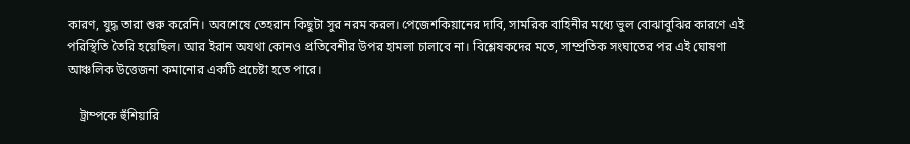কারণ, যুদ্ধ তারা শুরু করেনি। অবশেষে তেহরান কিছুটা সুর নরম করল। পেজেশকিয়ানের দাবি, সামরিক বাহিনীর মধ্যে ভুল বোঝাবুঝির কারণে এই পরিস্থিতি তৈরি হয়েছিল। আর ইরান অযথা কোনও প্রতিবেশীর উপর হামলা চালাবে না। বিশ্লেষকদের মতে, সাম্প্রতিক সংঘাতের পর এই ঘোষণা আঞ্চলিক উত্তেজনা কমানোর একটি প্রচেষ্টা হতে পারে।

    ট্রাম্পকে হুঁশিয়ারি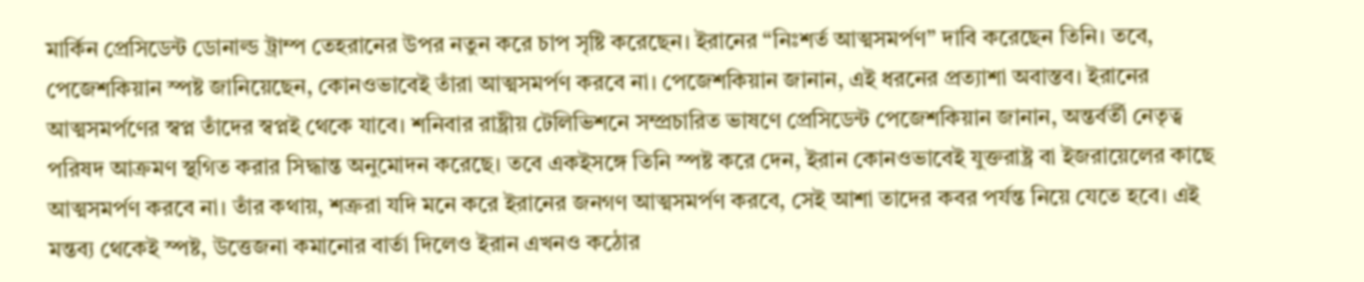মার্কিন প্রেসিডেন্ট ডোনাল্ড ট্রাম্প তেহরানের উপর নতুন করে চাপ সৃষ্টি করেছেন। ইরানের “নিঃশর্ত আত্মসমর্পণ” দাবি করেছেন তিনি। তবে, পেজেশকিয়ান স্পষ্ট জানিয়েছেন, কোনওভাবেই তাঁরা আত্মসমর্পণ করবে না। পেজেশকিয়ান জানান, এই ধরনের প্রত্যাশা অবাস্তব। ইরানের আত্মসমর্পণের স্বপ্ন তাঁদের স্বপ্নই থেকে যাবে। শনিবার রাষ্ট্রীয় টেলিভিশনে সম্প্রচারিত ভাষণে প্রেসিডেন্ট পেজেশকিয়ান জানান, অন্তর্বর্তী নেতৃত্ব পরিষদ আক্রমণ স্থগিত করার সিদ্ধান্ত অনুমোদন করেছে। তবে একইসঙ্গে তিনি স্পষ্ট করে দেন, ইরান কোনওভাবেই যুক্তরাষ্ট্র বা ইজরায়েলের কাছে আত্মসমর্পণ করবে না। তাঁর কথায়, শত্রুরা যদি মনে করে ইরানের জনগণ আত্মসমর্পণ করবে, সেই আশা তাদের কবর পর্যন্ত নিয়ে যেতে হবে। এই মন্তব্য থেকেই স্পষ্ট, উত্তেজনা কমানোর বার্তা দিলেও ইরান এখনও কঠোর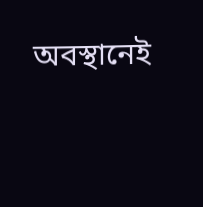অবস্থানেই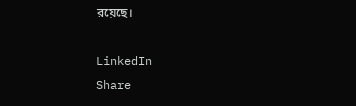রয়েছে।

LinkedIn
Share